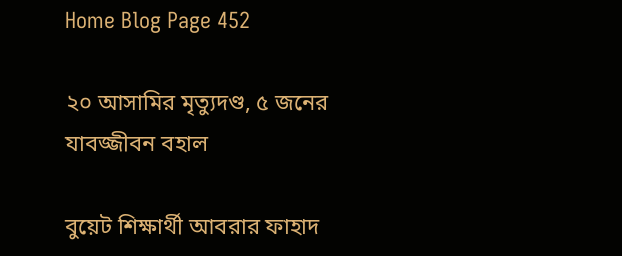Home Blog Page 452

২০ আসামির মৃত্যুদণ্ড, ৫ জনের যাবজ্জীবন বহাল

বুয়েট শিক্ষার্থী আবরার ফাহাদ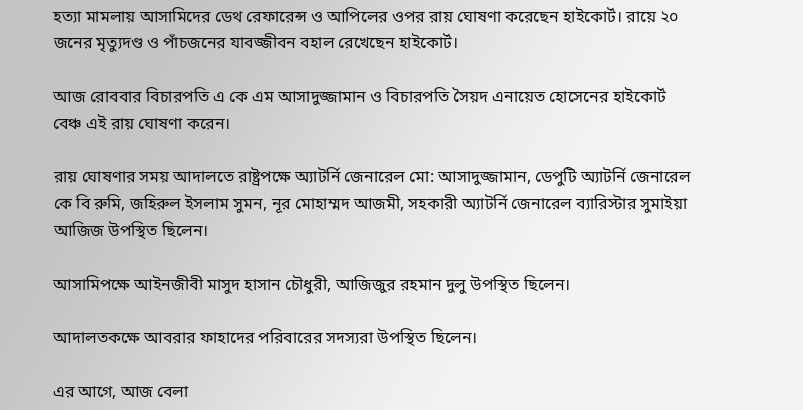হত্যা মামলায় আসামিদের ডেথ রেফারেন্স ও আপিলের ওপর রায় ঘোষণা করেছেন হাইকোর্ট। রায়ে ২০ জনের মৃত্যুদণ্ড ও পাঁচজনের যাবজ্জীবন বহাল রেখেছেন হাইকোর্ট।

আজ রোববার বিচারপতি এ কে এম আসাদুজ্জামান ও বিচারপতি সৈয়দ এনায়েত হোসেনের হাইকোর্ট বেঞ্চ এই রায় ঘোষণা করেন।

রায় ঘোষণার সময় আদালতে রাষ্ট্রপক্ষে অ্যাটর্নি জেনারেল মো: আসাদুজ্জামান, ডেপুটি অ্যাটর্নি জেনারেল কে বি রুমি, জহিরুল ইসলাম সুমন, নূর মোহাম্মদ আজমী, সহকারী অ্যাটর্নি জেনারেল ব্যারিস্টার সুমাইয়া আজিজ উপস্থিত ছিলেন।

আসামিপক্ষে আইনজীবী মাসুদ হাসান চৌধুরী, আজিজুর রহমান দুলু উপস্থিত ছিলেন।

আদালতকক্ষে আবরার ফাহাদের পরিবারের সদস্যরা উপস্থিত ছিলেন।

এর আগে, আজ বেলা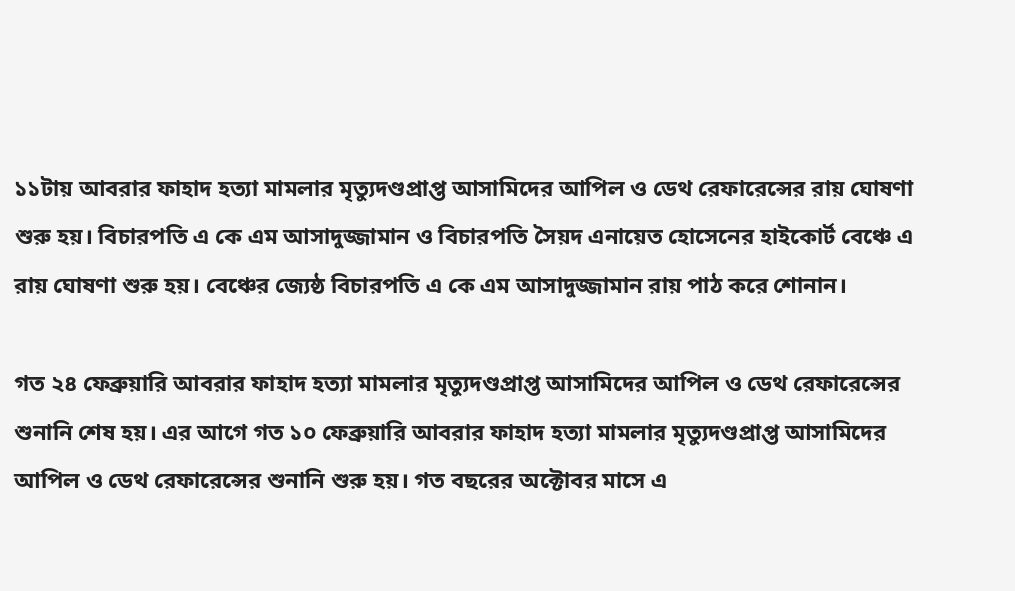১১টায় আবরার ফাহাদ হত্যা মামলার মৃত্যুদণ্ডপ্রাপ্ত আসামিদের আপিল ও ডেথ রেফারেন্সের রায় ঘোষণা শুরু হয়। বিচারপতি এ কে এম আসাদুজ্জামান ও বিচারপতি সৈয়দ এনায়েত হোসেনের হাইকোর্ট বেঞ্চে এ রায় ঘোষণা শুরু হয়। বেঞ্চের জ্যেষ্ঠ বিচারপতি এ কে এম আসাদুজ্জামান রায় পাঠ করে শোনান।

গত ২৪ ফেব্রুয়ারি আবরার ফাহাদ হত্যা মামলার মৃত্যুদণ্ডপ্রাপ্ত আসামিদের আপিল ও ডেথ রেফারেন্সের শুনানি শেষ হয়। এর আগে গত ১০ ফেব্রুয়ারি আবরার ফাহাদ হত্যা মামলার মৃত্যুদণ্ডপ্রাপ্ত আসামিদের আপিল ও ডেথ রেফারেন্সের শুনানি শুরু হয়। গত বছরের অক্টোবর মাসে এ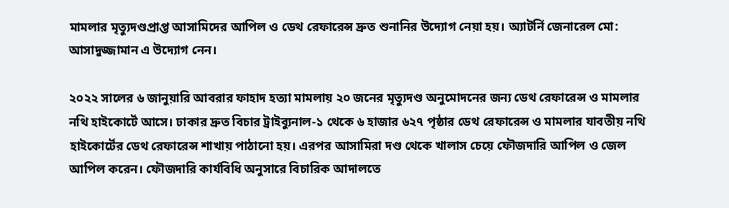মামলার মৃত্যুদণ্ডপ্রাপ্ত আসামিদের আপিল ও ডেথ রেফারেন্স দ্রুত শুনানির উদ্যোগ নেয়া হয়। অ্যাটর্নি জেনারেল মো: আসাদুজ্জামান এ উদ্যোগ নেন।

২০২২ সালের ৬ জানুয়ারি আবরার ফাহাদ হত্যা মামলায় ২০ জনের মৃত্যুদণ্ড অনুমোদনের জন্য ডেথ রেফারেন্স ও মামলার নথি হাইকোর্টে আসে। ঢাকার দ্রুত বিচার ট্রাইব্যুনাল-১ থেকে ৬ হাজার ৬২৭ পৃষ্ঠার ডেথ রেফারেন্স ও মামলার যাবতীয় নথি হাইকোর্টের ডেথ রেফারেন্স শাখায় পাঠানো হয়। এরপর আসামিরা দণ্ড থেকে খালাস চেয়ে ফৌজদারি আপিল ও জেল আপিল করেন। ফৌজদারি কার্যবিধি অনুসারে বিচারিক আদালতে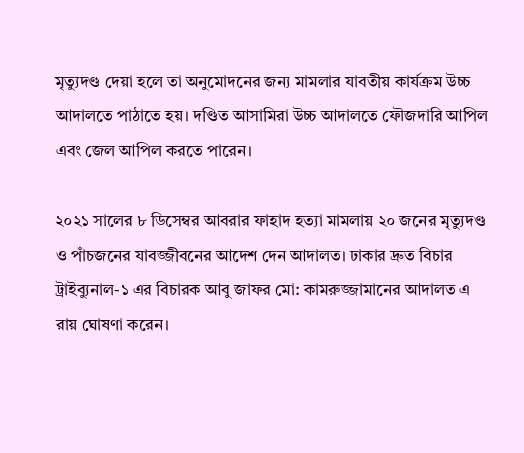মৃত্যুদণ্ড দেয়া হলে তা অনুমোদনের জন্য মামলার যাবতীয় কার্যক্রম উচ্চ আদালতে পাঠাতে হয়। দণ্ডিত আসামিরা উচ্চ আদালতে ফৌজদারি আপিল এবং জেল আপিল করতে পারেন।

২০২১ সালের ৮ ডিসেম্বর আবরার ফাহাদ হত্যা মামলায় ২০ জনের মৃত্যুদণ্ড ও পাঁচজনের যাবজ্জীবনের আদেশ দেন আদালত। ঢাকার দ্রুত বিচার ট্রাইব্যুনাল-১ এর বিচারক আবু জাফর মো: কামরুজ্জামানের আদালত এ রায় ঘোষণা করেন।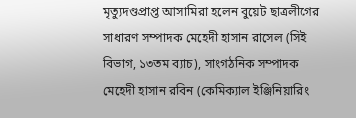মৃত্যুদণ্ডপ্রাপ্ত আসামিরা হলেন বুয়েট ছাত্রলীগের সাধারণ সম্পাদক মেহেদী হাসান রাসেল (সিই বিভাগ, ১৩তম ব্যাচ), সাংগঠনিক সম্পাদক মেহেদী হাসান রবিন (কেমিক্যাল ইঞ্জিনিয়ারিং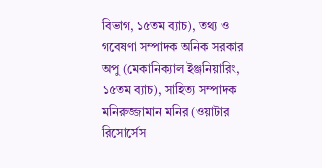বিভাগ, ১৫তম ব্যাচ), তথ্য ও গবেষণা সম্পাদক অনিক সরকার অপু (মেকানিক্যাল ইঞ্জনিয়ারিং, ১৫তম ব্যাচ), সাহিত্য সম্পাদক মনিরুজ্জামান মনির (ওয়াটার রিসোর্সেস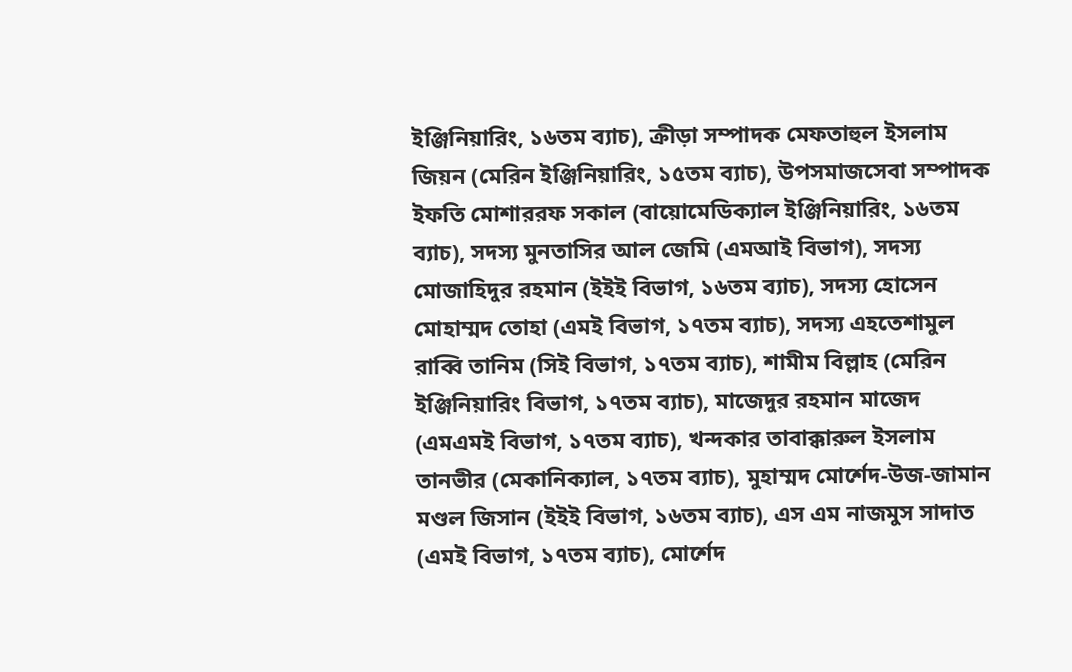ইঞ্জিনিয়ারিং, ১৬তম ব্যাচ), ক্রীড়া সম্পাদক মেফতাহুল ইসলাম জিয়ন (মেরিন ইঞ্জিনিয়ারিং, ১৫তম ব্যাচ), উপসমাজসেবা সম্পাদক ইফতি মোশাররফ সকাল (বায়োমেডিক্যাল ইঞ্জিনিয়ারিং, ১৬তম ব্যাচ), সদস্য মুনতাসির আল জেমি (এমআই বিভাগ), সদস্য মোজাহিদুর রহমান (ইইই বিভাগ, ১৬তম ব্যাচ), সদস্য হোসেন মোহাম্মদ তোহা (এমই বিভাগ, ১৭তম ব্যাচ), সদস্য এহতেশামুল রাব্বি তানিম (সিই বিভাগ, ১৭তম ব্যাচ), শামীম বিল্লাহ (মেরিন ইঞ্জিনিয়ারিং বিভাগ, ১৭তম ব্যাচ), মাজেদুর রহমান মাজেদ (এমএমই বিভাগ, ১৭তম ব্যাচ), খন্দকার তাবাক্কারুল ইসলাম তানভীর (মেকানিক্যাল, ১৭তম ব্যাচ), মুহাম্মদ মোর্শেদ-উজ-জামান মণ্ডল জিসান (ইইই বিভাগ, ১৬তম ব্যাচ), এস এম নাজমুস সাদাত (এমই বিভাগ, ১৭তম ব্যাচ), মোর্শেদ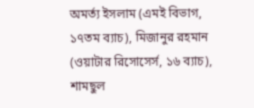অমর্ত্য ইসলাম (এমই বিভাগ, ১৭তম ব্যাচ), মিজানুর রহমান (ওয়াটার রিসোসের্স, ১৬ ব্যাচ), শামছুল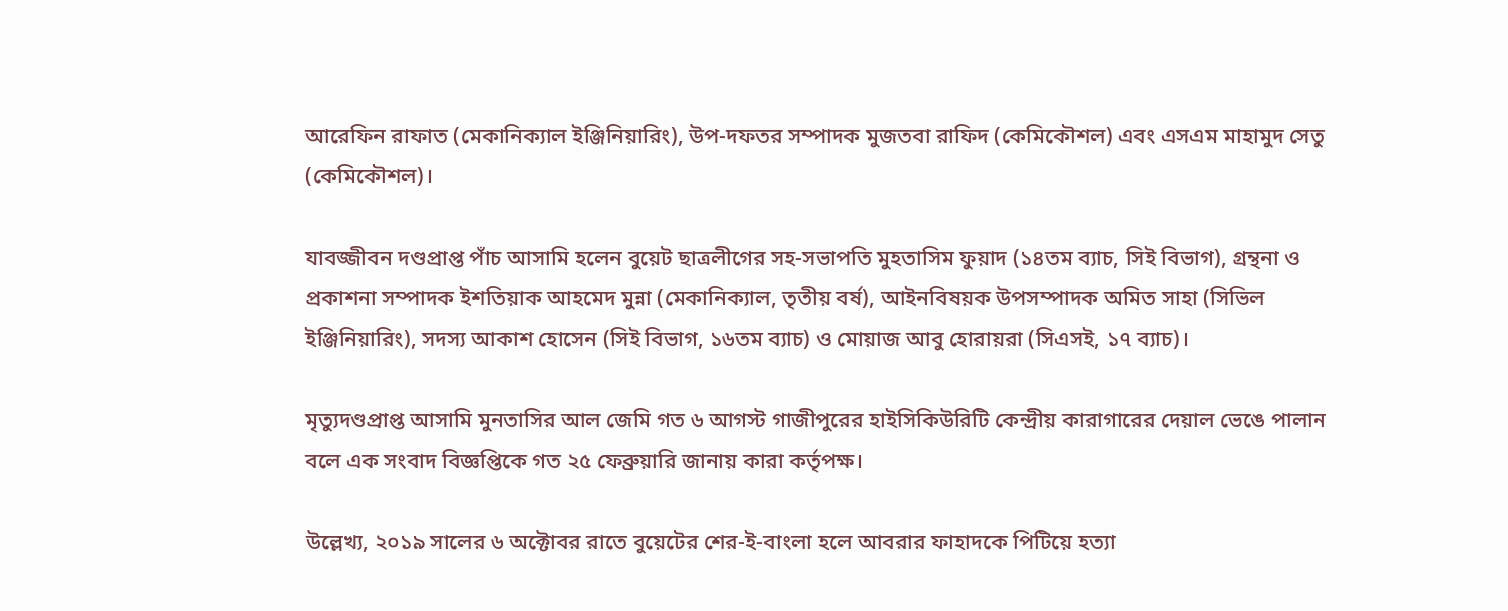আরেফিন রাফাত (মেকানিক্যাল ইঞ্জিনিয়ারিং), উপ-দফতর সম্পাদক মুজতবা রাফিদ (কেমিকৌশল) এবং এসএম মাহামুদ সেতু (কেমিকৌশল)।

যাবজ্জীবন দণ্ডপ্রাপ্ত পাঁচ আসামি হলেন বুয়েট ছাত্রলীগের সহ-সভাপতি মুহতাসিম ফুয়াদ (১৪তম ব্যাচ, সিই বিভাগ), গ্রন্থনা ও প্রকাশনা সম্পাদক ইশতিয়াক আহমেদ মুন্না (মেকানিক্যাল, তৃতীয় বর্ষ), আইনবিষয়ক উপসম্পাদক অমিত সাহা (সিভিল ইঞ্জিনিয়ারিং), সদস্য আকাশ হোসেন (সিই বিভাগ, ১৬তম ব্যাচ) ও মোয়াজ আবু হোরায়রা (সিএসই, ১৭ ব্যাচ)।

মৃত্যুদণ্ডপ্রাপ্ত আসামি মুনতাসির আল জেমি গত ৬ আগস্ট গাজীপুরের হাইসিকিউরিটি কেন্দ্রীয় কারাগারের দেয়াল ভেঙে পালান বলে এক সংবাদ বিজ্ঞপ্তিকে গত ২৫ ফেব্রুয়ারি জানায় কারা কর্তৃপক্ষ।

উল্লেখ্য, ২০১৯ সালের ৬ অক্টোবর রাতে বুয়েটের শের-ই-বাংলা হলে আবরার ফাহাদকে পিটিয়ে হত্যা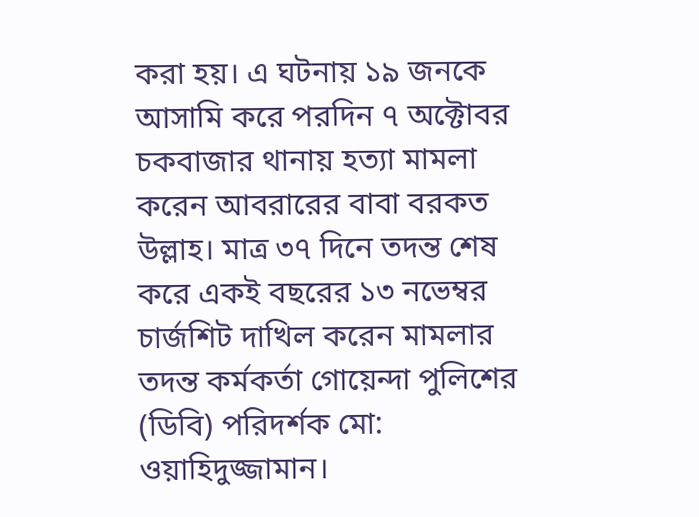করা হয়। এ ঘটনায় ১৯ জনকে আসামি করে পরদিন ৭ অক্টোবর চকবাজার থানায় হত্যা মামলা করেন আবরারের বাবা বরকত উল্লাহ। মাত্র ৩৭ দিনে তদন্ত শেষ করে একই বছরের ১৩ নভেম্বর চার্জশিট দাখিল করেন মামলার তদন্ত কর্মকর্তা গোয়েন্দা পুলিশের (ডিবি) পরিদর্শক মো: ওয়াহিদুজ্জামান।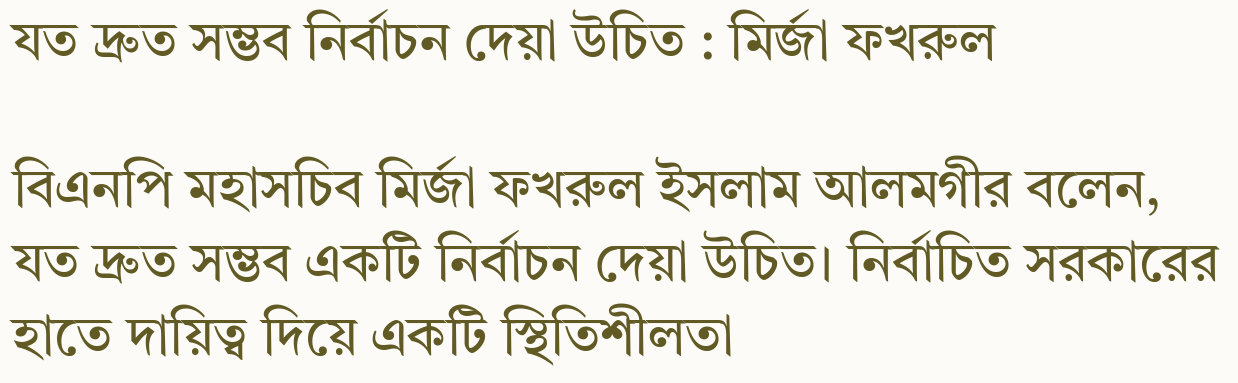যত দ্রুত সম্ভব নির্বাচন দেয়া উচিত : মির্জা ফখরুল

বিএনপি মহাসচিব মির্জা ফখরুল ইসলাম আলমগীর বলেন, যত দ্রুত সম্ভব একটি নির্বাচন দেয়া উচিত। নির্বাচিত সরকারের হাতে দায়িত্ব দিয়ে একটি স্থিতিশীলতা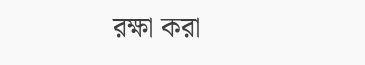রক্ষা করা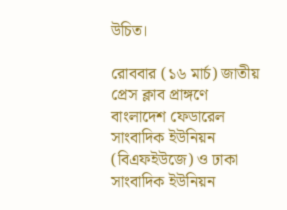উচিত।

রোববার (১৬ মার্চ) জাতীয় প্রেস ক্লাব প্রাঙ্গণে বাংলাদেশ ফেডারেল সাংবাদিক ইউনিয়ন (বিএফইউজে) ও ঢাকা সাংবাদিক ইউনিয়ন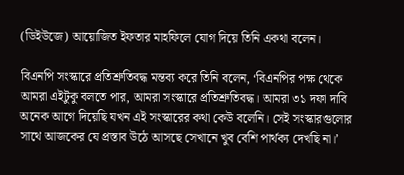(ডিইউজে) আয়োজিত ইফতার মাহফিলে যোগ দিয়ে তিনি একথা বলেন।

বিএনপি সংস্কারে প্রতিশ্রুতিবদ্ধ মন্তব্য করে তিনি বলেন, ‘বিএনপির পক্ষ থেকে আমরা এইটুকু বলতে পার, আমরা সংস্কারে প্রতিশ্রুতিবদ্ধ। আমরা ৩১ দফা দাবি অনেক আগে দিয়েছি যখন এই সংস্কারের কথা কেউ বলেনি। সেই সংস্কারগুলোর সাথে আজকের যে প্রস্তাব উঠে আসছে সেখানে খুব বেশি পার্থক্য দেখছি না।’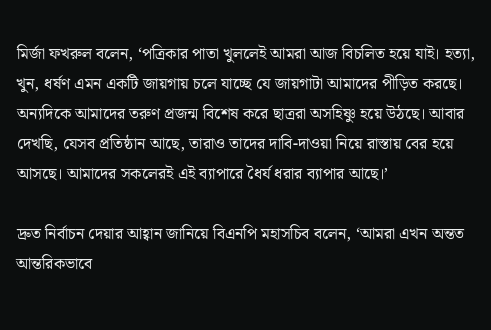মির্জা ফখরুল বলেন, ‘পত্রিকার পাতা খুললেই আমরা আজ বিচলিত হয়ে যাই। হত্যা, খুন, ধর্ষণ এমন একটি জায়গায় চলে যাচ্ছে যে জায়গাটা আমাদের পীড়িত করছে। অন্যদিকে আমাদের তরুণ প্রজন্ম বিশেষ করে ছাত্ররা অসহিষ্ণু হয়ে উঠছে। আবার দেখছি, যেসব প্রতিষ্ঠান আছে, তারাও তাদের দাবি-দাওয়া নিয়ে রাস্তায় বের হয়ে আসছে। আমাদের সকলেরই এই ব্যাপারে ধৈর্য ধরার ব্যাপার আছে।’

দ্রুত নির্বাচন দেয়ার আহ্বান জানিয়ে বিএনপি মহাসচিব বলেন, ‘আমরা এখন অন্তত আন্তরিকভাবে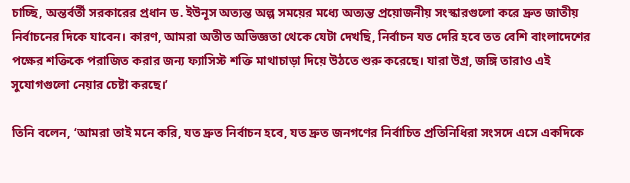চাচ্ছি, অন্তর্বর্তী সরকারের প্রধান ড. ইউনূস অত্যন্ত অল্প সময়ের মধ্যে অত্যন্ত প্রয়োজনীয় সংস্কারগুলো করে দ্রুত জাতীয় নির্বাচনের দিকে যাবেন। কারণ, আমরা অতীত অভিজ্ঞতা থেকে যেটা দেখছি, নির্বাচন যত দেরি হবে তত বেশি বাংলাদেশের পক্ষের শক্তিকে পরাজিত করার জন্য ফ্যাসিস্ট শক্তি মাথাচাড়া দিয়ে উঠতে শুরু করেছে। যারা উগ্র, জঙ্গি তারাও এই সুযোগগুলো নেয়ার চেষ্টা করছে।’

তিনি বলেন, ‘আমরা তাই মনে করি, যত দ্রুত নির্বাচন হবে, যত দ্রুত জনগণের নির্বাচিত প্রতিনিধিরা সংসদে এসে একদিকে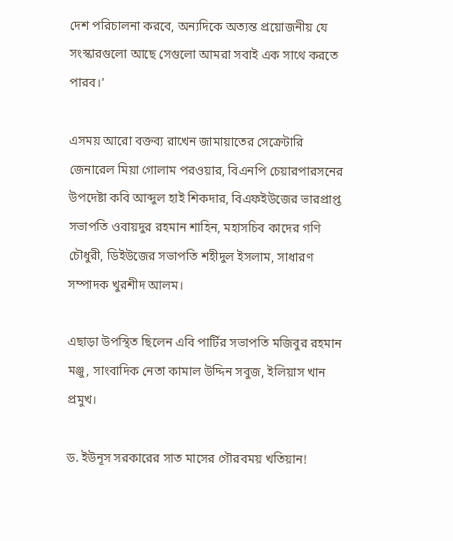দেশ পরিচালনা করবে, অন্যদিকে অত্যন্ত প্রয়োজনীয় যে সংস্কারগুলো আছে সেগুলো আমরা সবাই এক সাথে করতে পারব।’

এসময় আরো বক্তব্য রাখেন জামায়াতের সেক্রেটারি জেনারেল মিয়া গোলাম পরওয়ার, বিএনপি চেয়ারপারসনের উপদেষ্টা কবি আব্দুল হাই শিকদার, বিএফইউজের ভারপ্রাপ্ত সভাপতি ওবায়দুর রহমান শাহিন, মহাসচিব কাদের গণি চৌধুরী, ডিইউজের সভাপতি শহীদুল ইসলাম, সাধারণ সম্পাদক খুরশীদ আলম।

এছাড়া উপস্থিত ছিলেন এবি পার্টির সভাপতি মজিবুর রহমান মঞ্জু, সাংবাদিক নেতা কামাল উদ্দিন সবুজ, ইলিয়াস খান প্রমুখ।

ড. ইউনূস সরকারের সাত মাসের গৌরবময় খতিয়ান!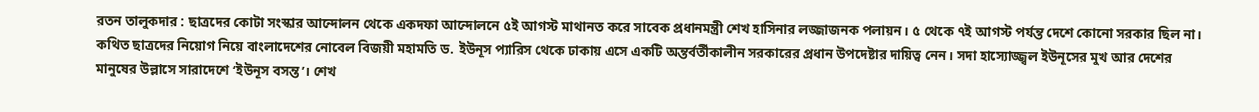রতন তালুকদার : ছাত্রদের কোটা সংস্কার আন্দোলন থেকে একদফা আন্দোলনে ৫ই আগস্ট মাথানত করে সাবেক প্রধানমন্ত্রী শেখ হাসিনার লজ্জাজনক পলায়ন। ৫ থেকে ৭ই আগস্ট পর্যন্ত দেশে কোনো সরকার ছিল না। কথিত ছাত্রদের নিয়োগ নিয়ে বাংলাদেশের নোবেল বিজয়ী মহামতি ড. ইউনূস প্যারিস থেকে ঢাকায় এসে একটি অন্তর্বর্তীকালীন সরকারের প্রধান উপদেষ্টার দায়িত্ব নেন। সদা হাস্যোজ্জ্বল ইউনূসের মুখ আর দেশের মানুষের উল্লাসে সারাদেশে ‘ইউনূস বসন্ত’। শেখ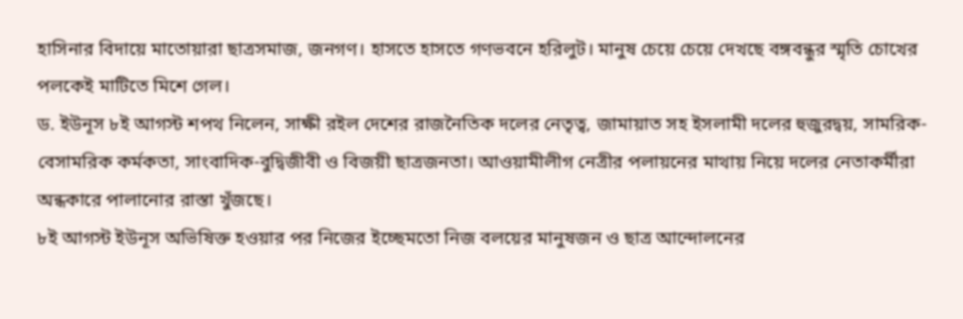হাসিনার বিদায়ে মাতোয়ারা ছাত্রসমাজ, জনগণ। হাসতে হাসতে গণভবনে হরিলুট। মানুষ চেয়ে চেয়ে দেখছে বঙ্গবন্ধুর স্মৃতি চোখের পলকেই মাটিতে মিশে গেল।
ড. ইউনূস ৮ই আগস্ট শপথ নিলেন, সাক্ষী রইল দেশের রাজনৈতিক দলের নেতৃত্ব, জামায়াত সহ ইসলামী দলের হুজুরদ্বয়, সামরিক-বেসামরিক কর্মকতা, সাংবাদিক-বুদ্বিজীবী ও বিজয়ী ছাত্রজনতা। আওয়ামীলীগ নেত্রীর পলায়নের মাথায় নিয়ে দলের নেতাকর্মীরা অন্ধকারে পালানোর রাস্তা খুঁজছে।
৮ই আগস্ট ইউনূস অভিষিক্ত হওয়ার পর নিজের ইচ্ছেমতো নিজ বলয়ের মানুষজন ও ছাত্র আন্দোলনের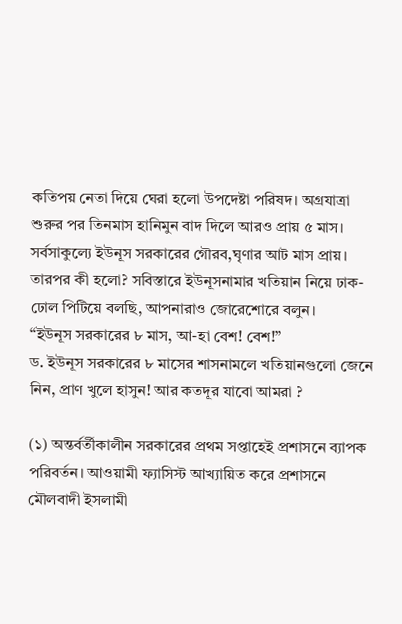কতিপয় নেতা দিয়ে ঘেরা হলো উপদেষ্টা পরিষদ। অগ্রযাত্রা শুরুর পর তিনমাস হানিমুন বাদ দিলে আরও প্রায় ৫ মাস। সর্বসাকুল্যে ইউনূস সরকারের গৌরব,ঘৃণার আট মাস প্রায়।
তারপর কী হলো? সবিস্তারে ইউনূসনামার খতিয়ান নিয়ে ঢাক-ঢোল পিটিয়ে বলছি, আপনারাও জোরেশোরে বলুন।
“ইউনূস সরকারের ৮ মাস, আ-হা বেশ! বেশ!”
ড. ইউনূস সরকারের ৮ মাসের শাসনামলে খতিয়ানগুলো জেনে নিন, প্রাণ খুলে হাসুন! আর কতদূর যাবো আমরা ?

(১) অন্তর্বর্তীকালীন সরকারের প্রথম সপ্তাহেই প্রশাসনে ব্যাপক পরিবর্তন। আওয়ামী ফ্যাসিস্ট আখ্যায়িত করে প্রশাসনে মৌলবাদী ইসলামী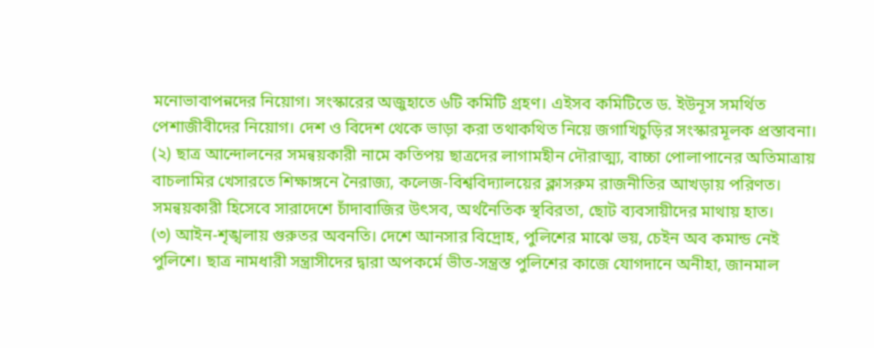মনোভাবাপন্নদের নিয়োগ। সংস্কারের অজুহাতে ৬টি কমিটি গ্রহণ। এইসব কমিটিতে ড. ইউনূস সমর্থিত পেশাজীবীদের নিয়োগ। দেশ ও বিদেশ থেকে ভাড়া করা তথাকথিত নিয়ে জগাখিচুড়ির সংস্কারমূলক প্রস্তাবনা।
(২) ছাত্র আন্দোলনের সমন্বয়কারী নামে কতিপয় ছাত্রদের লাগামহীন দৌরাত্ম্য, বাচ্চা পোলাপানের অতিমাত্রায় বাচলামির খেসারতে শিক্ষাঙ্গনে নৈরাজ্য, কলেজ-বিশ্ববিদ্যালয়ের ক্লাসরুম রাজনীতির আখড়ায় পরিণত। সমন্বয়কারী হিসেবে সারাদেশে চাঁদাবাজির উৎসব, অর্থনৈতিক স্থবিরতা, ছোট ব্যবসায়ীদের মাথায় হাত।
(৩) আইন-শৃঙ্খলায় গুরুতর অবনতি। দেশে আনসার বিদ্রোহ, পুলিশের মাঝে ভয়, চেইন অব কমান্ড নেই পুলিশে। ছাত্র নামধারী সন্ত্রাসীদের দ্বারা অপকর্মে ভীত-সন্ত্রস্ত পুলিশের কাজে যোগদানে অনীহা, জানমাল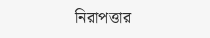নিরাপত্তার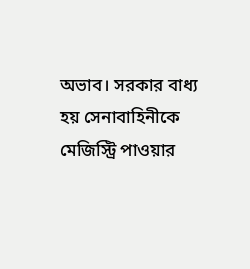অভাব। সরকার বাধ্য হয় সেনাবাহিনীকে মেজিস্ট্রি পাওয়ার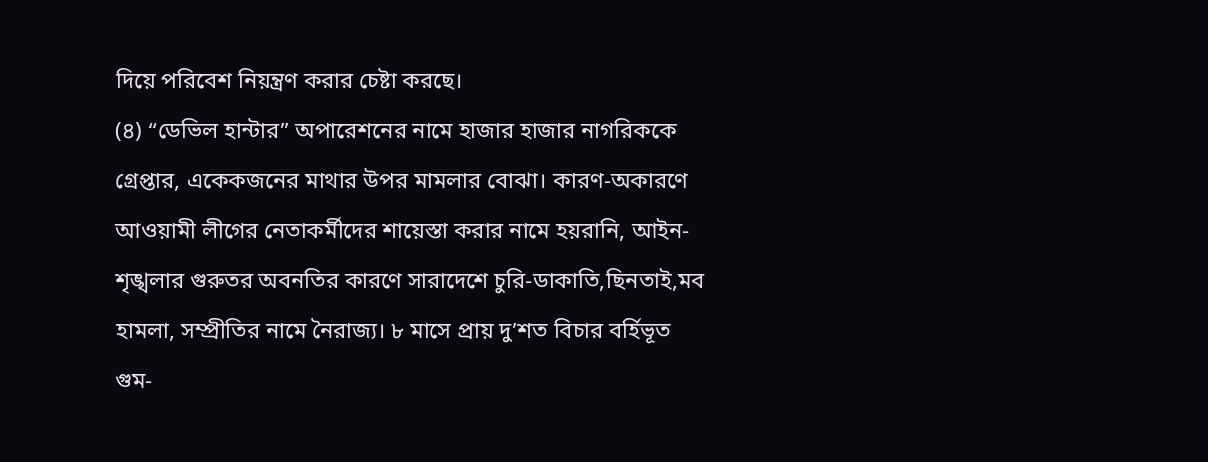দিয়ে পরিবেশ নিয়ন্ত্রণ করার চেষ্টা করছে।
(৪) “ডেভিল হান্টার” অপারেশনের নামে হাজার হাজার নাগরিককে গ্রেপ্তার, একেকজনের মাথার উপর মামলার বোঝা। কারণ-অকারণে আওয়ামী লীগের নেতাকর্মীদের শায়েস্তা করার নামে হয়রানি, আইন-শৃঙ্খলার গুরুতর অবনতির কারণে সারাদেশে চুরি-ডাকাতি,ছিনতাই,মব হামলা, সম্প্রীতির নামে নৈরাজ্য। ৮ মাসে প্রায় দু’শত বিচার বর্হিভূত গুম-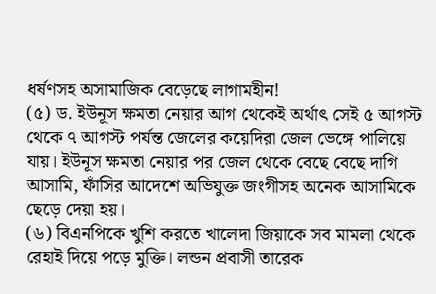ধর্ষণসহ অসামাজিক বেড়েছে লাগামহীন!
(৫) ড. ইউনূস ক্ষমতা নেয়ার আগ থেকেই অর্থাৎ সেই ৫ আগস্ট থেকে ৭ আগস্ট পর্যন্ত জেলের কয়েদিরা জেল ভেঙ্গে পালিয়ে যায়। ইউনূস ক্ষমতা নেয়ার পর জেল থেকে বেছে বেছে দাগি আসামি, ফাঁসির আদেশে অভিযুক্ত জংগীসহ অনেক আসামিকে ছেড়ে দেয়া হয়।
(৬) বিএনপিকে খুশি করতে খালেদা জিয়াকে সব মামলা থেকে রেহাই দিয়ে পড়ে মুক্তি। লন্ডন প্রবাসী তারেক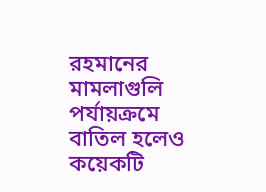রহমানের মামলাগুলি পর্যায়ক্রমে বাতিল হলেও কয়েকটি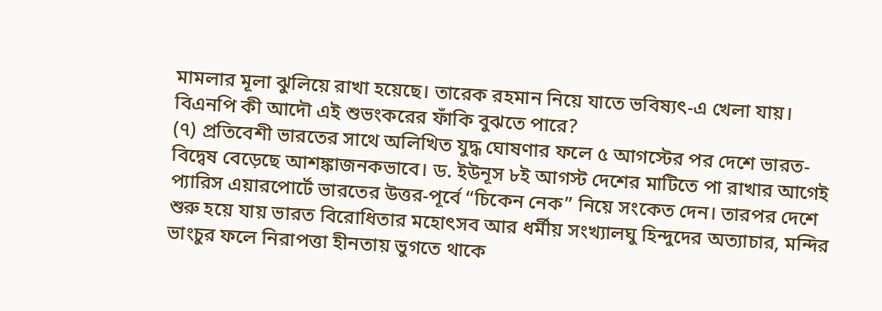মামলার মূলা ঝুলিয়ে রাখা হয়েছে। তারেক রহমান নিয়ে যাতে ভবিষ্যৎ-এ খেলা যায়। বিএনপি কী আদৌ এই শুভংকরের ফাঁকি বুঝতে পারে?
(৭) প্রতিবেশী ভারতের সাথে অলিখিত যুদ্ধ ঘোষণার ফলে ৫ আগস্টের পর দেশে ভারত-বিদ্বেষ বেড়েছে আশঙ্কাজনকভাবে। ড. ইউনূস ৮ই আগস্ট দেশের মাটিতে পা রাখার আগেই প্যারিস এয়ারপোর্টে ভারতের উত্তর-পূর্বে “চিকেন নেক” নিয়ে সংকেত দেন। তারপর দেশে শুরু হয়ে যায় ভারত বিরোধিতার মহোৎসব আর ধর্মীয় সংখ্যালঘু হিন্দুদের অত্যাচার, মন্দির ভাংচুর ফলে নিরাপত্তা হীনতায় ভুগতে থাকে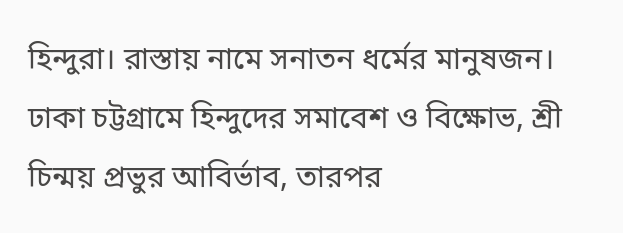হিন্দুরা। রাস্তায় নামে সনাতন ধর্মের মানুষজন। ঢাকা চট্টগ্রামে হিন্দুদের সমাবেশ ও বিক্ষোভ, শ্রী চিন্ময় প্রভুর আবির্ভাব, তারপর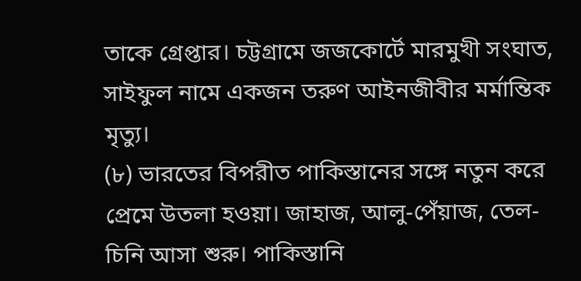তাকে গ্রেপ্তার। চট্টগ্রামে জজকোর্টে মারমুখী সংঘাত, সাইফুল নামে একজন তরুণ আইনজীবীর মর্মান্তিক মৃত্যু।
(৮) ভারতের বিপরীত পাকিস্তানের সঙ্গে নতুন করে প্রেমে উতলা হওয়া। জাহাজ, আলু-পেঁয়াজ, তেল-চিনি আসা শুরু। পাকিস্তানি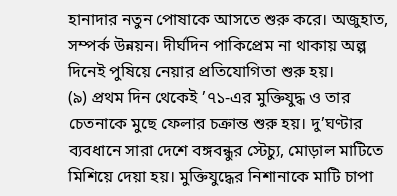হানাদার নতুন পোষাকে আসতে শুরু করে। অজুহাত, সম্পর্ক উন্নয়ন। দীর্ঘদিন পাকিপ্রেম না থাকায় অল্প দিনেই পুষিয়ে নেয়ার প্রতিযোগিতা শুরু হয়।
(৯) প্রথম দিন থেকেই ’৭১-এর মুক্তিযুদ্ধ ও তার চেতনাকে মুছে ফেলার চক্রান্ত শুরু হয়। দু’ঘণ্টার ব্যবধানে সারা দেশে বঙ্গবন্ধুর স্টেচ্যু, মোড়াল মাটিতে মিশিয়ে দেয়া হয়। মুক্তিযুদ্ধের নিশানাকে মাটি চাপা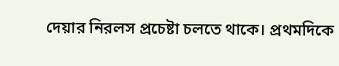দেয়ার নিরলস প্রচেষ্টা চলতে থাকে। প্রথমদিকে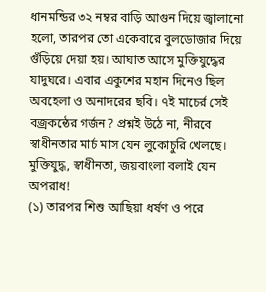ধানমন্ডির ৩২ নম্বর বাড়ি আগুন দিয়ে জ্বালানো হলো, তারপর তো একেবারে বুলডোজার দিয়ে গুঁড়িয়ে দেয়া হয়। আঘাত আসে মুক্তিযুদ্ধের যাদুঘরে। এবার একুশের মহান দিনেও ছিল অবহেলা ও অনাদরের ছবি। ৭ই মাচের্র সেই বজ্রকন্ঠের গর্জন? প্রশ্নই উঠে না, নীরবে স্বাধীনতার মার্চ মাস যেন লুকোচুরি খেলছে। মুক্তিযুদ্ধ, স্বাধীনতা, জয়বাংলা বলাই যেন অপরাধ!
(১) তারপর শিশু আছিয়া ধর্ষণ ও পরে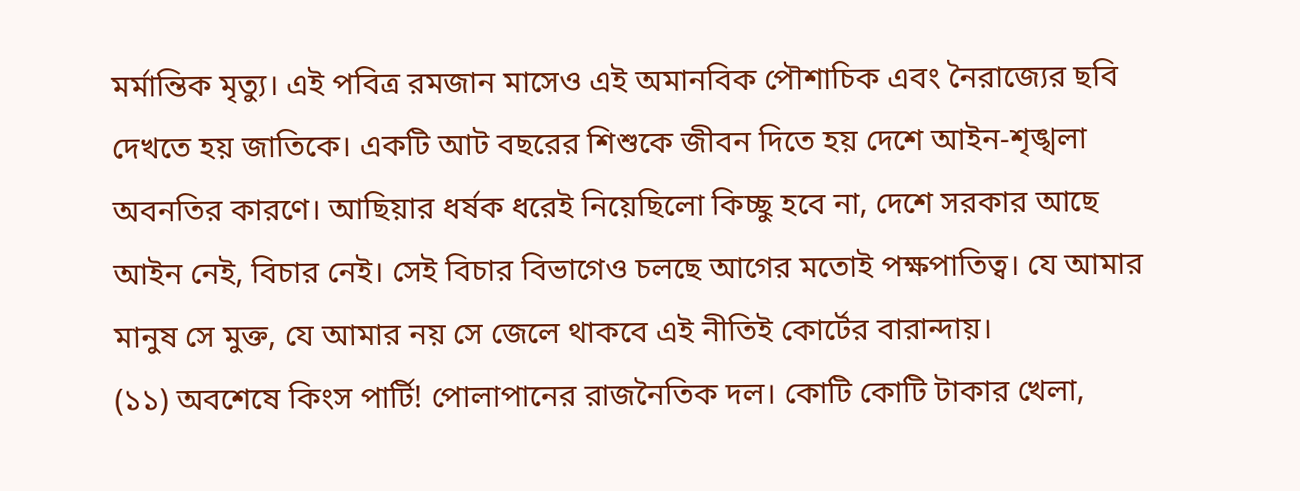মর্মান্তিক মৃত্যু। এই পবিত্র রমজান মাসেও এই অমানবিক পৌশাচিক এবং নৈরাজ্যের ছবি দেখতে হয় জাতিকে। একটি আট বছরের শিশুকে জীবন দিতে হয় দেশে আইন-শৃঙ্খলা অবনতির কারণে। আছিয়ার ধর্ষক ধরেই নিয়েছিলো কিচ্ছু হবে না, দেশে সরকার আছে আইন নেই, বিচার নেই। সেই বিচার বিভাগেও চলছে আগের মতোই পক্ষপাতিত্ব। যে আমার মানুষ সে মুক্ত, যে আমার নয় সে জেলে থাকবে এই নীতিই কোর্টের বারান্দায়।
(১১) অবশেষে কিংস পার্টি! পোলাপানের রাজনৈতিক দল। কোটি কোটি টাকার খেলা,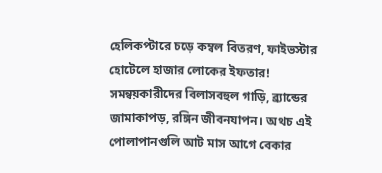হেলিকপ্টারে চড়ে কম্বল বিতরণ, ফাইভস্টার হোটেলে হাজার লোকের ইফতার! সমন্বয়কারীদের বিলাসবহুল গাড়ি, ব্র্যান্ডের জামাকাপড়, রঙ্গিন জীবনযাপন। অথচ এই পোলাপানগুলি আট মাস আগে বেকার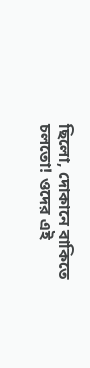ছিলো, দোকানে বাকিতে চলতো! ওদের এই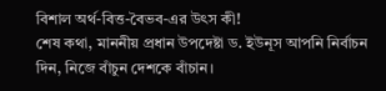বিশাল অর্থ-বিত্ত-বৈভব-এর উৎস কী!
শেষ কথা, মাননীয় প্রধান উপদেষ্টা ড. ইউনূস আপনি নির্বাচন দিন, নিজে বাঁচুন দেশকে বাঁচান।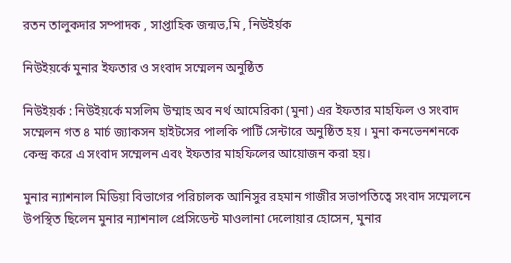রতন তালুকদার সম্পাদক , সাপ্তাহিক জন্মভ‚মি , নিউইর্য়ক

নিউইয়র্কে মুনার ইফতার ও সংবাদ সম্মেলন অনুষ্ঠিত

নিউইয়র্ক : নিউইয়র্কে মসলিম উম্মাহ অব নর্থ আমেরিকা (মুনা) এর ইফতার মাহফিল ও সংবাদ সম্মেলন গত ৪ মার্চ জ্যাকসন হাইটসের পালকি পার্টি সেন্টারে অনুষ্ঠিত হয় । মুনা কনভেনশনকে কেন্দ্র করে এ সংবাদ সম্মেলন এবং ইফতার মাহফিলের আয়োজন করা হয়।

মুনার ন্যাশনাল মিডিয়া বিভাগের পরিচালক আনিসুর রহমান গাজীর সভাপতিত্বে সংবাদ সম্মেলনে উপস্থিত ছিলেন মুনার ন্যাশনাল প্রেসিডেন্ট মাওলানা দেলোয়ার হোসেন, মুনার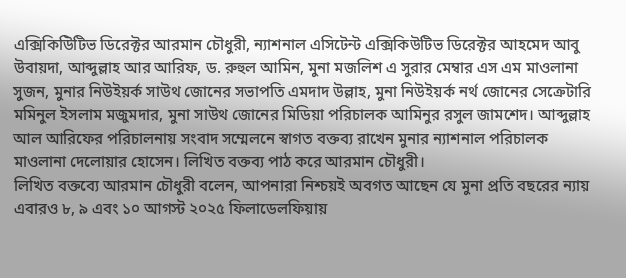এক্সিকিউিটিভ ডিরেক্টর আরমান চৌধুরী, ন্যাশনাল এসিটেন্ট এক্সিকিউটিভ ডিরেক্টর আহমেদ আবু উবায়দা, আব্দুল্লাহ আর আরিফ, ড. রুহুল আমিন, মুনা মজলিশ এ সুরার মেম্বার এস এম মাওলানা সুজন, মুনার নিউইয়র্ক সাউথ জোনের সভাপতি এমদাদ উল্লাহ, মুনা নিউইয়র্ক নর্থ জোনের সেক্রেটারি মমিনুল ইসলাম মজুমদার, মুনা সাউথ জোনের মিডিয়া পরিচালক আমিনুর রসুল জামশেদ। আব্দুল্লাহ আল আরিফের পরিচালনায় সংবাদ সম্মেলনে স্বাগত বক্তব্য রাখেন মুনার ন্যাশনাল পরিচালক মাওলানা দেলোয়ার হোসেন। লিখিত বক্তব্য পাঠ করে আরমান চৌধুরী।
লিখিত বক্তব্যে আরমান চৌধুরী বলেন, আপনারা নিশ্চয়ই অবগত আছেন যে মুনা প্রতি বছরের ন্যায় এবারও ৮, ৯ এবং ১০ আগস্ট ২০২৫ ফিলাডেলফিয়ায়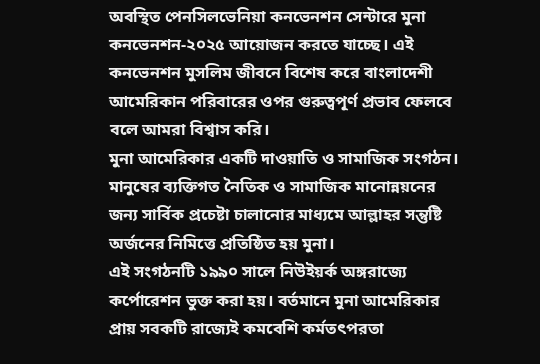অবস্থিত পেনসিলভেনিয়া কনভেনশন সেন্টারে মুনা কনভেনশন-২০২৫ আয়োজন করতে যাচ্ছে। এই কনভেনশন মুসলিম জীবনে বিশেষ করে বাংলাদেশী আমেরিকান পরিবারের ওপর গুরুত্বপূর্ণ প্রভাব ফেলবে বলে আমরা বিশ্বাস করি।
মুনা আমেরিকার একটি দাওয়াতি ও সামাজিক সংগঠন। মানুষের ব্যক্তিগত নৈতিক ও সামাজিক মানোন্নয়নের জন্য সার্বিক প্রচেষ্টা চালানোর মাধ্যমে আল্লাহর সন্তুষ্টি অর্জনের নিমিত্তে প্রতিষ্ঠিত হয় মুনা।
এই সংগঠনটি ১৯৯০ সালে নিউইয়র্ক অঙ্গরাজ্যে কর্পোরেশন ভুক্ত করা হয়। বর্তমানে মুনা আমেরিকার প্রায় সবকটি রাজ্যেই কমবেশি কর্মতৎপরতা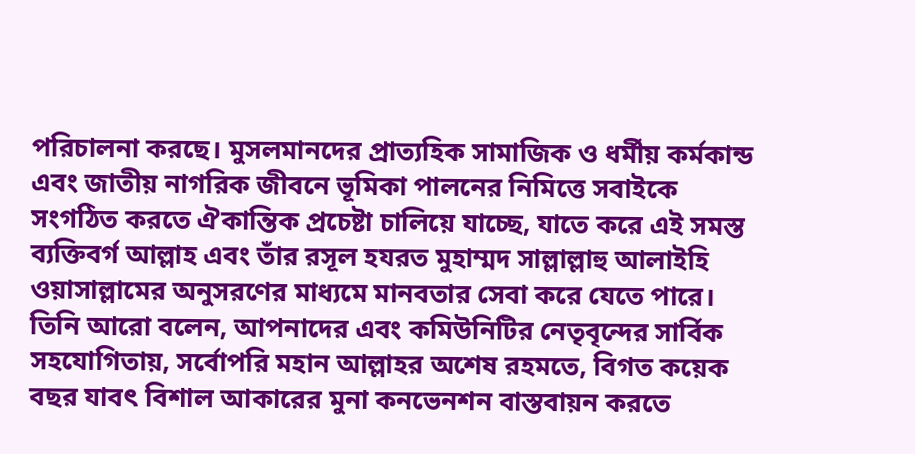পরিচালনা করছে। মুসলমানদের প্রাত্যহিক সামাজিক ও ধর্মীয় কর্মকান্ড এবং জাতীয় নাগরিক জীবনে ভূমিকা পালনের নিমিত্তে সবাইকে সংগঠিত করতে ঐকান্তিক প্রচেষ্টা চালিয়ে যাচ্ছে, যাতে করে এই সমস্ত ব্যক্তিবর্গ আল্লাহ এবং তাঁর রসূল হযরত মুহাম্মদ সাল্লাল্লাহু আলাইহি ওয়াসাল্লামের অনুসরণের মাধ্যমে মানবতার সেবা করে যেতে পারে।
তিনি আরো বলেন, আপনাদের এবং কমিউনিটির নেতৃবৃন্দের সার্বিক সহযোগিতায়, সর্বোপরি মহান আল্লাহর অশেষ রহমতে, বিগত কয়েক বছর যাবৎ বিশাল আকারের মুনা কনভেনশন বাস্তবায়ন করতে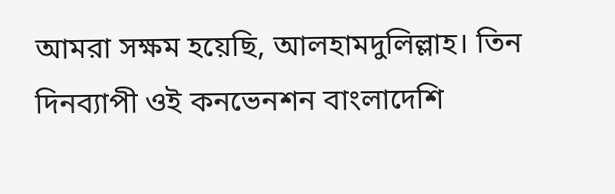আমরা সক্ষম হয়েছি, আলহামদুলিল্লাহ। তিন দিনব্যাপী ওই কনভেনশন বাংলাদেশি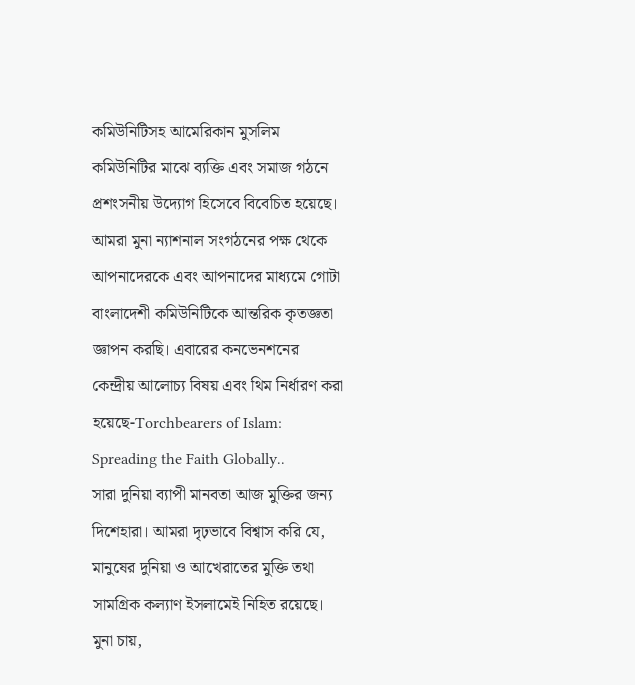কমিউনিটিসহ আমেরিকান মুসলিম কমিউনিটির মাঝে ব্যক্তি এবং সমাজ গঠনে প্রশংসনীয় উদ্যোগ হিসেবে বিবেচিত হয়েছে। আমরা মুনা ন্যাশনাল সংগঠনের পক্ষ থেকে আপনাদেরকে এবং আপনাদের মাধ্যমে গোটা বাংলাদেশী কমিউনিটিকে আন্তরিক কৃতজ্ঞতা জ্ঞাপন করছি। এবারের কনভেনশনের কেন্দ্রীয় আলোচ্য বিষয় এবং থিম নির্ধারণ করা হয়েছে-Torchbearers of Islam: Spreading the Faith Globally..
সারা দুনিয়া ব্যাপী মানবতা আজ মুক্তির জন্য দিশেহারা। আমরা দৃঢ়ভাবে বিশ্বাস করি যে, মানুষের দুনিয়া ও আখেরাতের মুক্তি তথা সামগ্রিক কল্যাণ ইসলামেই নিহিত রয়েছে। মুনা চায়,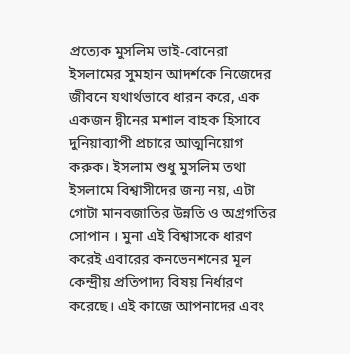প্রত্যেক মুসলিম ভাই-বোনেরা ইসলামের সুমহান আদর্শকে নিজেদের জীবনে যথার্থভাবে ধারন করে, এক একজন দ্বীনের মশাল বাহক হিসাবে দুনিয়াব্যাপী প্রচারে আত্মনিয়োগ করুক। ইসলাম শুধু মুসলিম তথা ইসলামে বিশ্বাসীদের জন্য নয়, এটা গোটা মানবজাতির উন্নতি ও অগ্রগতির সোপান । মুনা এই বিশ্বাসকে ধারণ করেই এবারের কনভেনশনের মূল কেন্দ্রীয় প্রতিপাদ্য বিষয় নির্ধারণ করেছে। এই কাজে আপনাদের এবং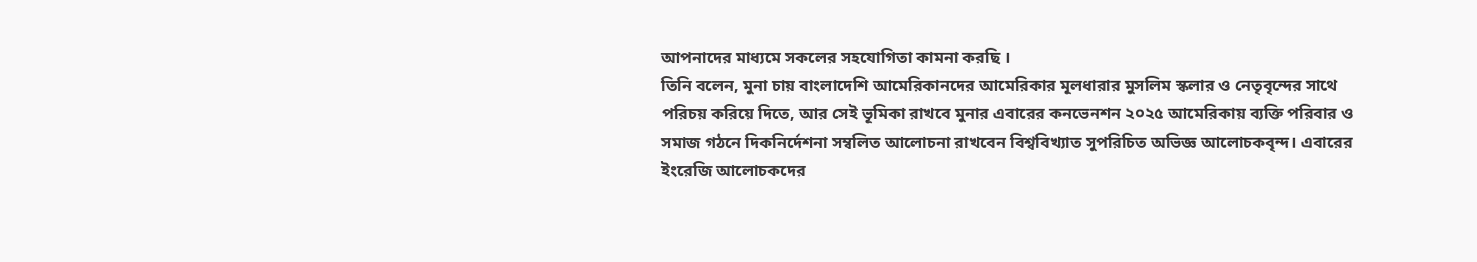আপনাদের মাধ্যমে সকলের সহযোগিতা কামনা করছি ।
তিনি বলেন, মুনা চায় বাংলাদেশি আমেরিকানদের আমেরিকার মূলধারার মুসলিম স্কলার ও নেতৃবৃন্দের সাথে পরিচয় করিয়ে দিতে, আর সেই ভূমিকা রাখবে মুনার এবারের কনভেনশন ২০২৫ আমেরিকায় ব্যক্তি পরিবার ও সমাজ গঠনে দিকনির্দেশনা সম্বলিত আলোচনা রাখবেন বিশ্ববিখ্যাত সুপরিচিত অভিজ্ঞ আলোচকবৃন্দ। এবারের ইংরেজি আলোচকদের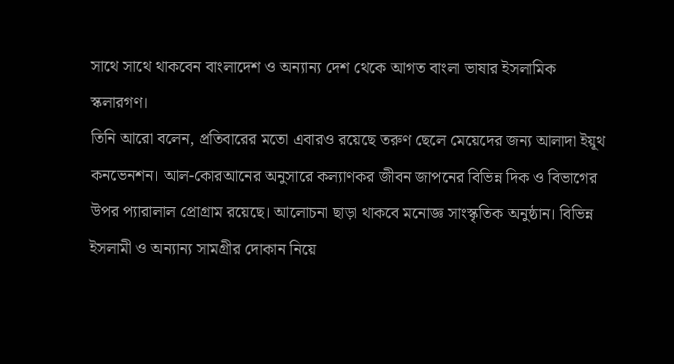সাথে সাথে থাকবেন বাংলাদেশ ও অন্যান্য দেশ থেকে আগত বাংলা ভাষার ইসলামিক স্কলারগণ।
তিনি আরো বলেন, প্রতিবারের মতো এবারও রয়েছে তরুণ ছেলে মেয়েদের জন্য আলাদা ইয়ূথ কনভেনশন। আল-কোরআনের অনুসারে কল্যাণকর জীবন জাপনের বিভিন্ন দিক ও বিভাগের উপর প্যারালাল প্রোগ্রাম রয়েছে। আলোচনা ছাড়া থাকবে মনোজ্ঞ সাংস্কৃতিক অনুষ্ঠান। বিভিন্ন ইসলামী ও অন্যান্য সামগ্রীর দোকান নিয়ে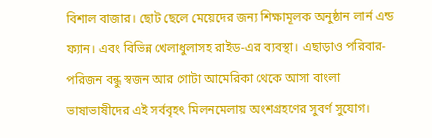বিশাল বাজার। ছোট ছেলে মেয়েদের জন্য শিক্ষামূলক অনুষ্ঠান লার্ন এন্ড ফ্যান। এবং বিভিন্ন খেলাধুলাসহ রাইড-এর ব্যবস্থা। এছাড়াও পরিবার-পরিজন বন্ধু স্বজন আর গোটা আমেরিকা থেকে আসা বাংলা ভাষাভাষীদের এই সর্ববৃহৎ মিলনমেলায় অংশগ্রহণের সুবর্ণ সুযোগ।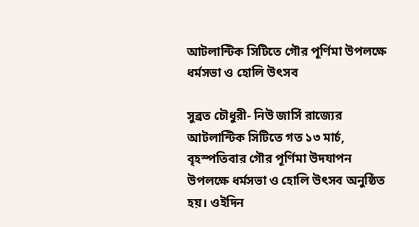আটলান্টিক সিটিতে গৌর পূর্ণিমা উপলক্ষে ধর্মসভা ও হোলি উৎসব

সুব্রত চৌধুরী- নিউ জার্সি রাজ্যের আটলান্টিক সিটিতে গত ১৩ মার্চ, বৃহস্পতিবার গৌর পূর্ণিমা উদযাপন উপলক্ষে ধর্মসভা ও হোলি উৎসব অনুষ্ঠিত হয়। ওইদিন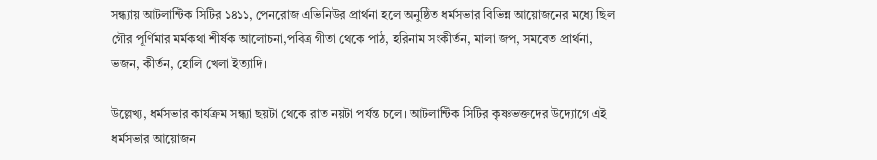সন্ধ্যায় আটলান্টিক সিটির ১৪১১, পেনরোজ এভিনিউর প্রার্থনা হলে অনুষ্ঠিত ধর্মসভার বিভিন্ন আয়োজনের মধ্যে ছিল গৌর পূর্ণিমার মর্মকথা শীর্ষক আলোচনা,পবিত্র গীতা থেকে পাঠ, হরিনাম সংকীর্তন, মালা জপ, সমবেত প্রার্থনা, ভজন, কীর্তন, হোলি খেলা ইত্যাদি।

উল্লেখ্য, ধর্মসভার কার্যক্রম সন্ধ্যা ছয়টা থেকে রাত নয়টা পর্যন্ত চলে। আটলান্টিক সিটির কৃষ্ণভক্তদের উদ্যোগে এই ধর্মসভার আয়োজন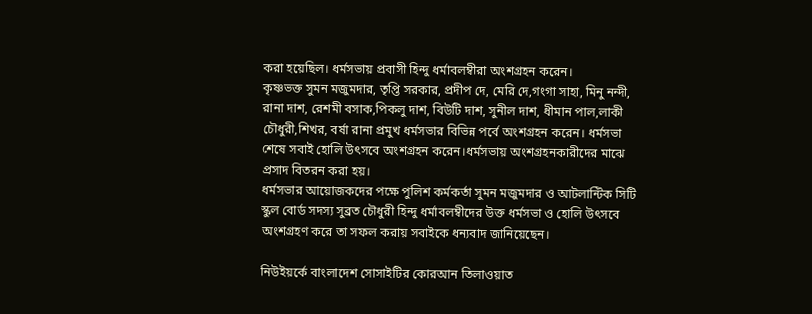করা হয়েছিল। ধর্মসভায় প্রবাসী হিন্দু ধর্মাবলম্বীরা অংশগ্রহন করেন।
কৃষ্ণভক্ত সুমন মজুমদার, তৃপ্তি সরকার, প্রদীপ দে, মেরি দে,গংগা সাহা, মিনু নন্দী, রানা দাশ, রেশমী বসাক,পিকলু দাশ, বিউটি দাশ, সুনীল দাশ, ধীমান পাল,লাকী চৌধুরী,শিখর, বর্ষা রানা প্রমুখ ধর্মসভার বিভিন্ন পর্বে অংশগ্রহন করেন। ধর্মসভা শেষে সবাই হোলি উৎসবে অংশগ্রহন করেন।ধর্মসভায় অংশগ্রহনকারীদের মাঝে প্রসাদ বিতরন করা হয়।
ধর্মসভার আয়োজকদের পক্ষে পুলিশ কর্মকর্তা সুমন মজুমদার ও আটলান্টিক সিটি স্কুল বোর্ড সদস্য সুব্রত চৌধুরী হিন্দু ধর্মাবলম্বীদের উক্ত ধর্মসভা ও হোলি উৎসবে অংশগ্রহণ করে তা সফল করায় সবাইকে ধন্যবাদ জানিয়েছেন।

নিউইয়র্কে বাংলাদেশ সোসাইটির কোরআন তিলাওয়াত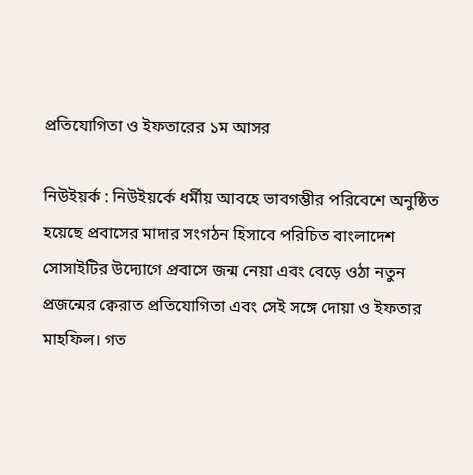প্রতিযোগিতা ও ইফতারের ১ম আসর

নিউইয়র্ক : নিউইয়র্কে ধর্মীয় আবহে ভাবগম্ভীর পরিবেশে অনুষ্ঠিত হয়েছে প্রবাসের মাদার সংগঠন হিসাবে পরিচিত বাংলাদেশ সোসাইটির উদ্যোগে প্রবাসে জন্ম নেয়া এবং বেড়ে ওঠা নতুন প্রজন্মের ক্বেরাত প্রতিযোগিতা এবং সেই সঙ্গে দোয়া ও ইফতার মাহফিল। গত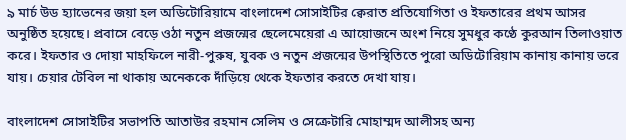৯ মার্চ উড হ্যাভেনের জয়া হল অডিটোরিয়ামে বাংলাদেশ সোসাইটির ক্বেরাত প্রতিযোগিতা ও ইফতারের প্রথম আসর অনুষ্ঠিত হয়েছে। প্রবাসে বেড়ে ওঠা নতুন প্রজন্মের ছেলেমেয়েরা এ আয়োজনে অংশ নিয়ে সুমধুর কণ্ঠে কুরআন তিলাওয়াত করে। ইফতার ও দোয়া মাহফিলে নারী-পুরুষ, যুবক ও নতুন প্রজন্মের উপস্থিতিতে পুরো অডিটোরিয়াম কানায় কানায় ভরে যায়। চেয়ার টেবিল না থাকায় অনেককে দাঁড়িয়ে থেকে ইফতার করতে দেখা যায়।

বাংলাদেশ সোসাইটির সভাপতি আতাউর রহমান সেলিম ও সেক্রেটারি মোহাম্মদ আলীসহ অন্য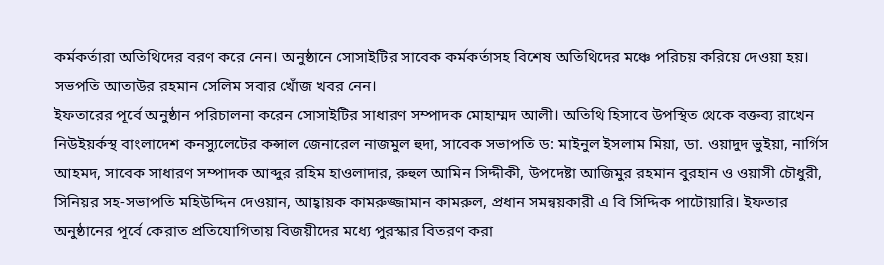কর্মকর্তারা অতিথিদের বরণ করে নেন। অনুষ্ঠানে সোসাইটির সাবেক কর্মকর্তাসহ বিশেষ অতিথিদের মঞ্চে পরিচয় করিয়ে দেওয়া হয়। সভপতি আতাউর রহমান সেলিম সবার খোঁজ খবর নেন।
ইফতারের পূর্বে অনুষ্ঠান পরিচালনা করেন সোসাইটির সাধারণ সম্পাদক মোহাম্মদ আলী। অতিথি হিসাবে উপস্থিত থেকে বক্তব্য রাখেন নিউইয়র্কস্থ বাংলাদেশ কনস্যুলেটের কন্সাল জেনারেল নাজমুল হুদা, সাবেক সভাপতি ড: মাইনুল ইসলাম মিয়া, ডা. ওয়াদুদ ভুইয়া, নার্গিস আহমদ, সাবেক সাধারণ সম্পাদক আব্দুর রহিম হাওলাদার, রুহুল আমিন সিদ্দীকী, উপদেষ্টা আজিমুর রহমান বুরহান ও ওয়াসী চৌধুরী, সিনিয়র সহ-সভাপতি মহিউদ্দিন দেওয়ান, আহ্বায়ক কামরুজ্জামান কামরুল, প্রধান সমন্বয়কারী এ বি সিদ্দিক পাটোয়ারি। ইফতার অনুষ্ঠানের পূর্বে কেরাত প্রতিযোগিতায় বিজয়ীদের মধ্যে পুরস্কার বিতরণ করা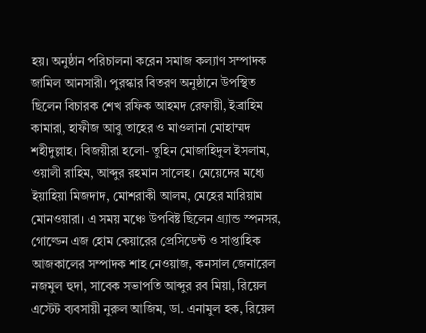হয়। অনুষ্ঠান পরিচালনা করেন সমাজ কল্যাণ সম্পাদক জামিল আনসারী। পুরস্কার বিতরণ অনুষ্ঠানে উপস্থিত ছিলেন বিচারক শেখ রফিক আহমদ রেফায়ী, ইব্রাহিম কামারা, হাফীজ আবু তাহের ও মাওলানা মোহাম্মদ শহীদুল্লাহ। বিজয়ীরা হলো- তুহিন মোজাহিদুল ইসলাম, ওয়ালী রাহিম, আব্দুর রহমান সালেহ। মেয়েদের মধ্যে ইয়াহিয়া মিজদাদ, মোশরাকী আলম, মেহের মারিয়াম মোনওয়ারা। এ সময় মঞ্চে উপবিষ্ট ছিলেন গ্র্যান্ড স্পনসর, গোল্ডেন এজ হোম কেয়ারের প্রেসিডেন্ট ও সাপ্তাহিক আজকালের সম্পাদক শাহ নেওয়াজ, কনসাল জেনারেল নজমুল হুদা, সাবেক সভাপতি আব্দুর রব মিয়া, রিয়েল এস্টেট ব্যবসায়ী নুরুল আজিম, ডা. এনামুল হক, রিয়েল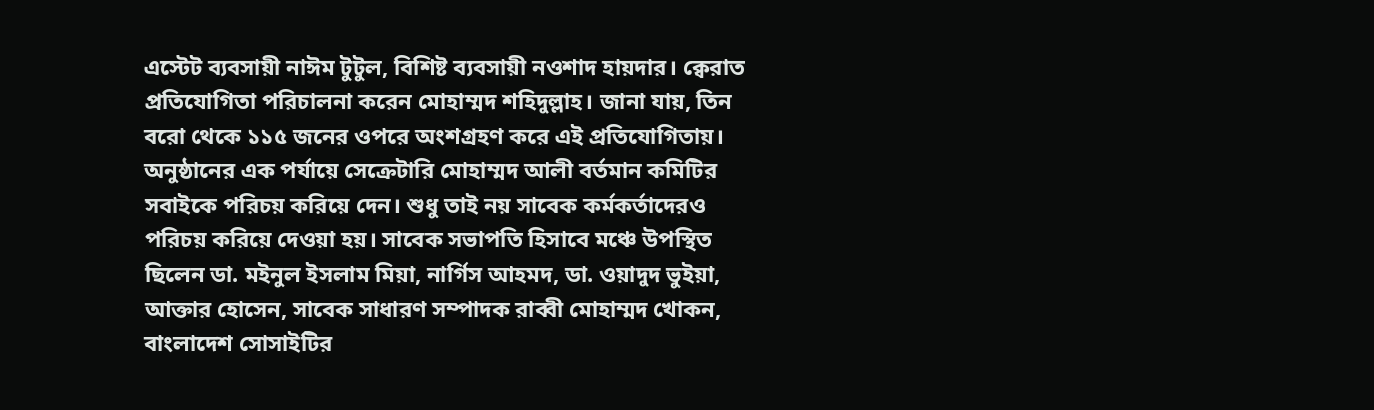এস্টেট ব্যবসায়ী নাঈম টুটুল, বিশিষ্ট ব্যবসায়ী নওশাদ হায়দার। ক্বেরাত প্রতিযোগিতা পরিচালনা করেন মোহাম্মদ শহিদুল্লাহ। জানা যায়, তিন বরো থেকে ১১৫ জনের ওপরে অংশগ্রহণ করে এই প্রতিযোগিতায়। অনুষ্ঠানের এক পর্যায়ে সেক্রেটারি মোহাম্মদ আলী বর্তমান কমিটির সবাইকে পরিচয় করিয়ে দেন। শুধু তাই নয় সাবেক কর্মকর্তাদেরও পরিচয় করিয়ে দেওয়া হয়। সাবেক সভাপতি হিসাবে মঞ্চে উপস্থিত ছিলেন ডা. মইনুল ইসলাম মিয়া, নার্গিস আহমদ, ডা. ওয়াদুদ ভুইয়া, আক্তার হোসেন, সাবেক সাধারণ সম্পাদক রাব্বী মোহাম্মদ খোকন, বাংলাদেশ সোসাইটির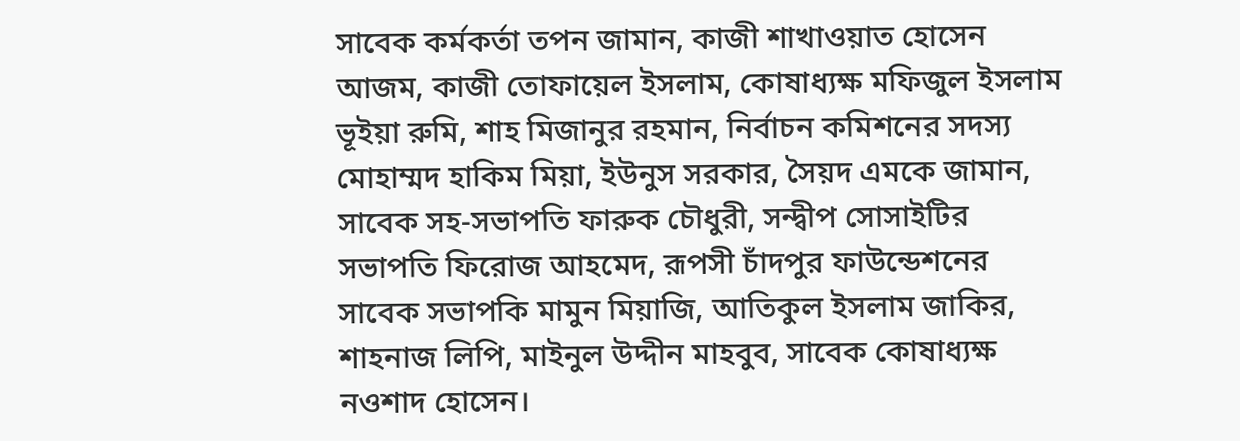সাবেক কর্মকর্তা তপন জামান, কাজী শাখাওয়াত হোসেন আজম, কাজী তোফায়েল ইসলাম, কোষাধ্যক্ষ মফিজুল ইসলাম ভূইয়া রুমি, শাহ মিজানুর রহমান, নির্বাচন কমিশনের সদস্য মোহাম্মদ হাকিম মিয়া, ইউনুস সরকার, সৈয়দ এমকে জামান, সাবেক সহ-সভাপতি ফারুক চৌধুরী, সন্দ্বীপ সোসাইটির সভাপতি ফিরোজ আহমেদ, রূপসী চাঁদপুর ফাউন্ডেশনের সাবেক সভাপকি মামুন মিয়াজি, আতিকুল ইসলাম জাকির, শাহনাজ লিপি, মাইনুল উদ্দীন মাহবুব, সাবেক কোষাধ্যক্ষ নওশাদ হোসেন।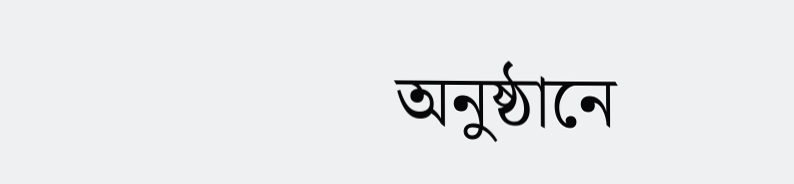অনুষ্ঠানে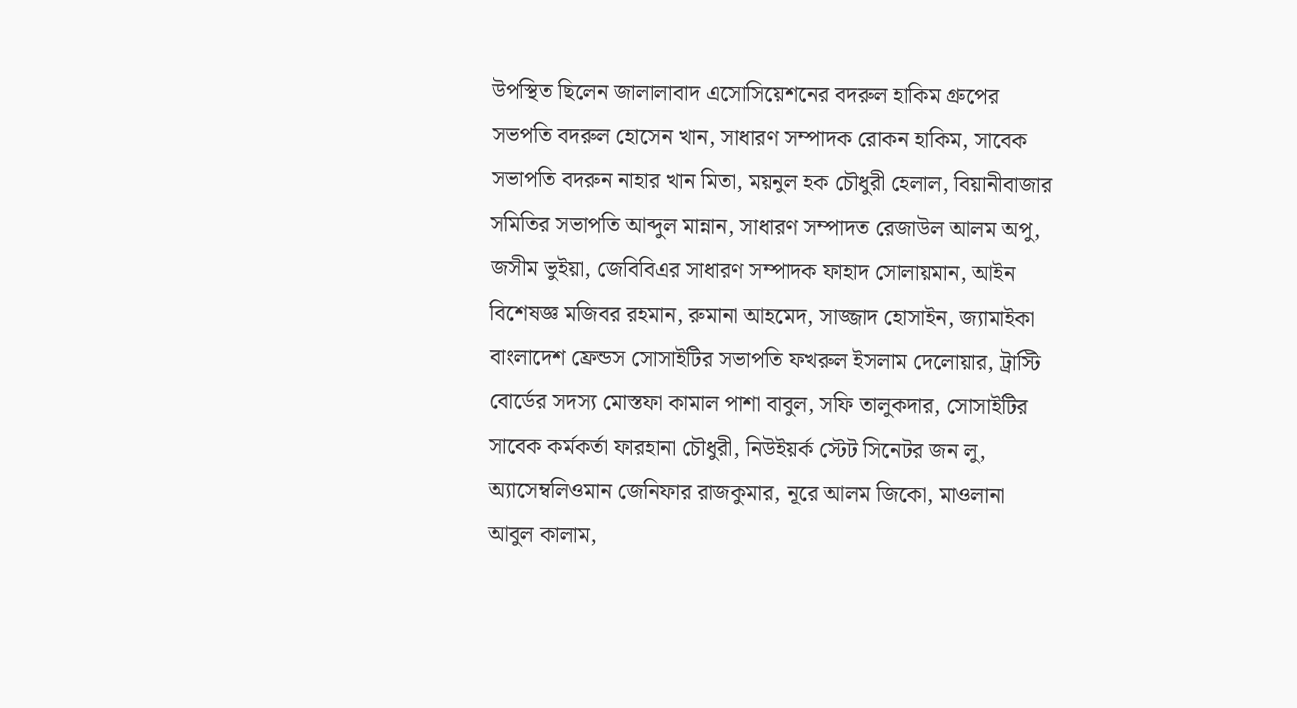উপস্থিত ছিলেন জালালাবাদ এসোসিয়েশনের বদরুল হাকিম গ্রুপের সভপতি বদরুল হোসেন খান, সাধারণ সম্পাদক রোকন হাকিম, সাবেক সভাপতি বদরুন নাহার খান মিতা, ময়নুল হক চৌধুরী হেলাল, বিয়ানীবাজার সমিতির সভাপতি আব্দুল মান্নান, সাধারণ সম্পাদত রেজাউল আলম অপু, জসীম ভুইয়া, জেবিবিএর সাধারণ সম্পাদক ফাহাদ সোলায়মান, আইন বিশেষজ্ঞ মজিবর রহমান, রুমানা আহমেদ, সাজ্জাদ হোসাইন, জ্যামাইকা বাংলাদেশ ফ্রেন্ডস সোসাইটির সভাপতি ফখরুল ইসলাম দেলোয়ার, ট্রাস্টি বোর্ডের সদস্য মোস্তফা কামাল পাশা বাবুল, সফি তালুকদার, সোসাইটির সাবেক কর্মকর্তা ফারহানা চৌধুরী, নিউইয়র্ক স্টেট সিনেটর জন লু, অ্যাসেম্বলিওমান জেনিফার রাজকুমার, নূরে আলম জিকো, মাওলানা আবুল কালাম,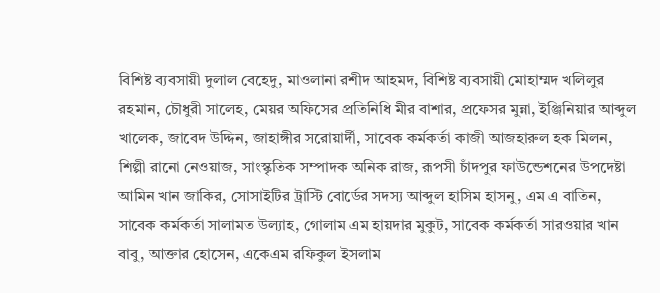বিশিষ্ট ব্যবসায়ী দুলাল বেহেদু, মাওলানা রশীদ আহমদ, বিশিষ্ট ব্যবসায়ী মোহাম্মদ খলিলুর রহমান, চৌধুরী সালেহ, মেয়র অফিসের প্রতিনিধি মীর বাশার, প্রফেসর মুন্না, ইঞ্জিনিয়ার আব্দুল খালেক, জাবেদ উদ্দিন, জাহাঙ্গীর সরোয়ার্দী, সাবেক কর্মকর্তা কাজী আজহারুল হক মিলন, শিল্পী রানো নেওয়াজ, সাংস্কৃতিক সম্পাদক অনিক রাজ, রূপসী চাঁদপুর ফাউন্ডেশনের উপদেষ্টা আমিন খান জাকির, সোসাইটির ট্রাস্টি বোর্ডের সদস্য আব্দুল হাসিম হাসনু, এম এ বাতিন, সাবেক কর্মকর্তা সালামত উল্যাহ, গোলাম এম হায়দার মুকুট, সাবেক কর্মকর্তা সারওয়ার খান বাবু, আক্তার হোসেন, একেএম রফিকুল ইসলাম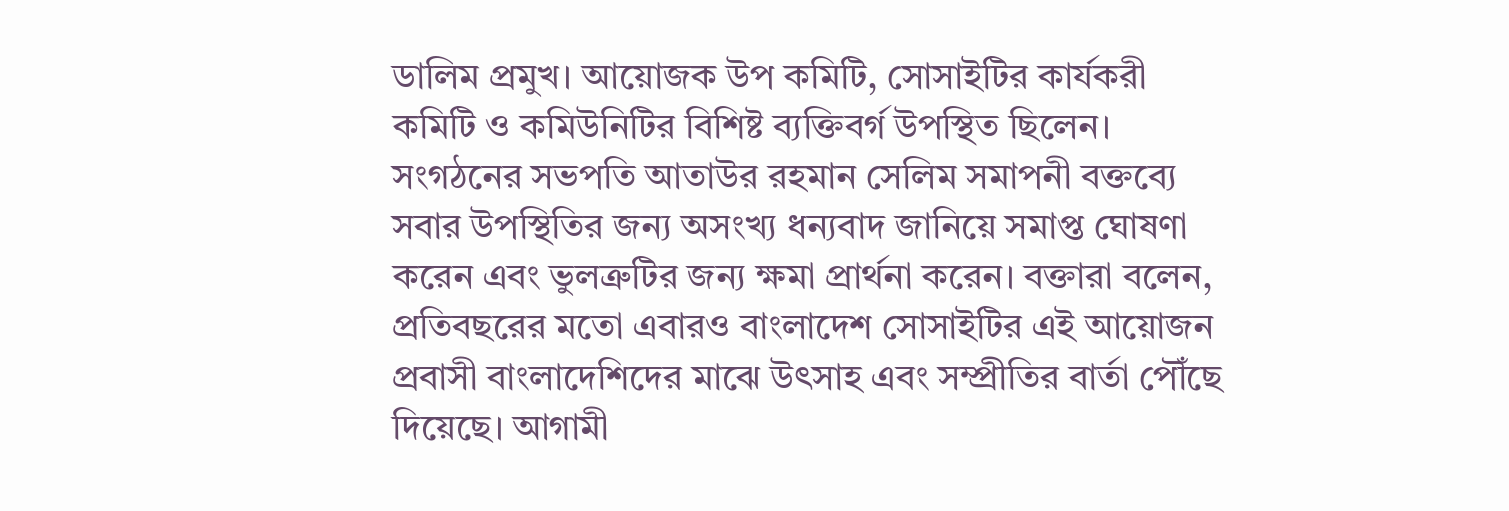ডালিম প্রমুখ। আয়োজক উপ কমিটি, সোসাইটির কার্যকরী কমিটি ও কমিউনিটির বিশিষ্ট ব্যক্তিবর্গ উপস্থিত ছিলেন।
সংগঠনের সভপতি আতাউর রহমান সেলিম সমাপনী বক্তব্যে সবার উপস্থিতির জন্য অসংখ্য ধন্যবাদ জানিয়ে সমাপ্ত ঘোষণা করেন এবং ভুলত্রুটির জন্য ক্ষমা প্রার্থনা করেন। বক্তারা বলেন, প্রতিবছরের মতো এবারও বাংলাদেশ সোসাইটির এই আয়োজন প্রবাসী বাংলাদেশিদের মাঝে উৎসাহ এবং সম্প্রীতির বার্তা পৌঁছে দিয়েছে। আগামী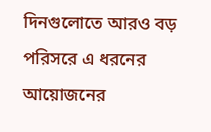দিনগুলোতে আরও বড় পরিসরে এ ধরনের আয়োজনের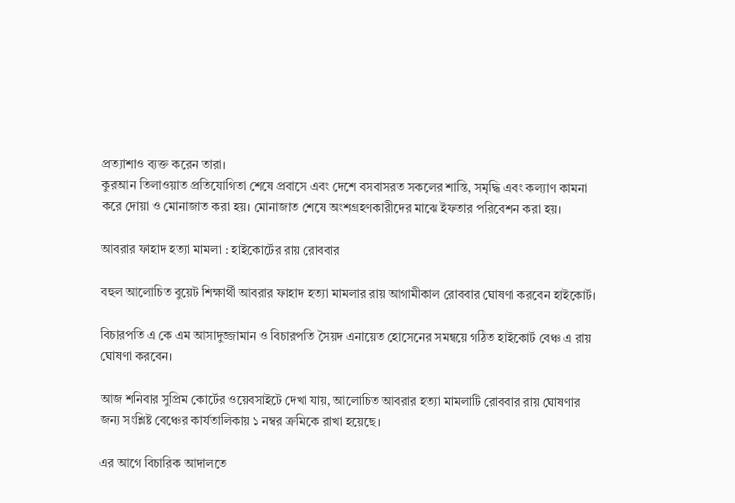প্রত্যাশাও ব্যক্ত করেন তারা।
কুরআন তিলাওয়াত প্রতিযোগিতা শেষে প্রবাসে এবং দেশে বসবাসরত সকলের শান্তি, সমৃদ্ধি এবং কল্যাণ কামনা করে দোয়া ও মোনাজাত করা হয়। মোনাজাত শেষে অংশগ্রহণকারীদের মাঝে ইফতার পরিবেশন করা হয়।

আবরার ফাহাদ হত্যা মামলা : হাইকোর্টের রায় রোববার

বহুল আলোচিত বুয়েট শিক্ষার্থী আবরার ফাহাদ হত্যা মামলার রায় আগামীকাল রোববার ঘোষণা করবেন হাইকোর্ট।

বিচারপতি এ কে এম আসাদুজ্জামান ও বিচারপতি সৈয়দ এনায়েত হোসেনের সমন্বয়ে গঠিত হাইকোর্ট বেঞ্চ এ রায় ঘোষণা করবেন।

আজ শনিবার সুপ্রিম কোর্টের ওয়েবসাইটে দেখা যায়, আলোচিত আবরার হত্যা মামলাটি রোববার রায় ঘোষণার জন্য সংশ্লিষ্ট বেঞ্চের কার্যতালিকায় ১ নম্বর ক্রমিকে রাখা হয়েছে।

এর আগে বিচারিক আদালতে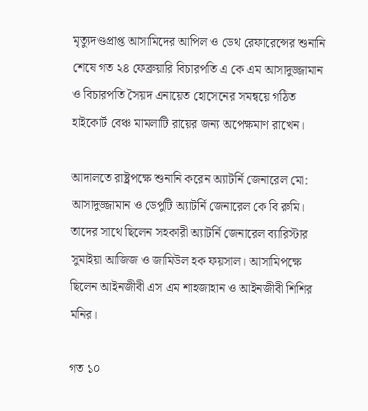মৃত্যুদণ্ডপ্রাপ্ত আসামিদের আপিল ও ডেথ রেফারেন্সের শুনানি শেষে গত ২৪ ফেব্রুয়ারি বিচারপতি এ কে এম আসাদুজ্জামান ও বিচারপতি সৈয়দ এনায়েত হোসেনের সমন্বয়ে গঠিত হাইকোর্ট বেঞ্চ মামলাটি রায়ের জন্য অপেক্ষমাণ রাখেন।

আদালতে রাষ্ট্রপক্ষে শুনানি করেন অ্যাটর্নি জেনারেল মো: আসাদুজ্জামান ও ডেপুটি অ‍্যাটর্নি জেনারেল কে বি রুমি। তাদের সাথে ছিলেন সহকারী অ্যাটর্নি জেনারেল ব্যারিস্টার সুমাইয়া আজিজ ও জামিউল হক ফয়সাল। আসামিপক্ষে ছিলেন আইনজীবী এস এম শাহজাহান ও আইনজীবী শিশির মনির।

গত ১০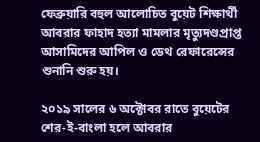ফেব্রুয়ারি বহুল আলোচিত বুয়েট শিক্ষার্থী আবরার ফাহাদ হত্যা মামলার মৃত্যুদণ্ডপ্রাপ্ত আসামিদের আপিল ও ডেথ রেফারেন্সের শুনানি শুরু হয়।

২০১৯ সালের ৬ অক্টোবর রাতে বুয়েটের শের-ই-বাংলা হলে আবরার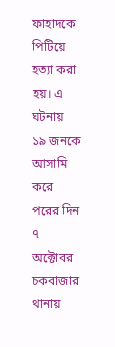ফাহাদকে পিটিয়ে হত্যা করা হয়। এ ঘটনায় ১৯ জনকে আসামি করে পরের দিন ৭ অক্টোবর চকবাজার থানায়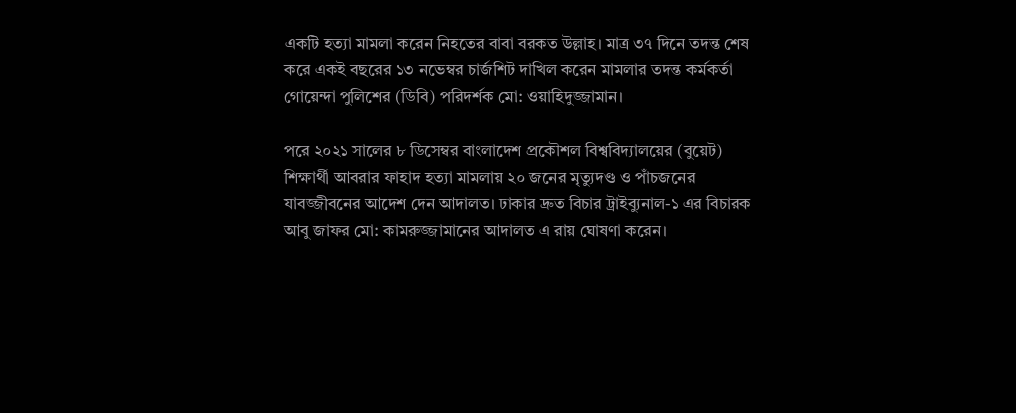একটি হত্যা মামলা করেন নিহতের বাবা বরকত উল্লাহ। মাত্র ৩৭ দিনে তদন্ত শেষ করে একই বছরের ১৩ নভেম্বর চার্জশিট দাখিল করেন মামলার তদন্ত কর্মকর্তা গোয়েন্দা পুলিশের (ডিবি) পরিদর্শক মো: ওয়াহিদুজ্জামান।

পরে ২০২১ সালের ৮ ডিসেম্বর বাংলাদেশ প্রকৌশল বিশ্ববিদ্যালয়ের (বুয়েট) শিক্ষার্থী আবরার ফাহাদ হত্যা মামলায় ২০ জনের মৃত্যুদণ্ড ও পাঁচজনের যাবজ্জীবনের আদেশ দেন আদালত। ঢাকার দ্রুত বিচার ট্রাইব্যুনাল-১ এর বিচারক আবু জাফর মো: কামরুজ্জামানের আদালত এ রায় ঘোষণা করেন।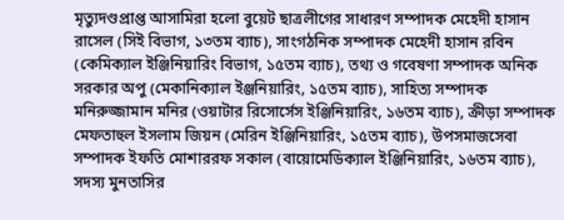মৃত্যুদণ্ডপ্রাপ্ত আসামিরা হলো বুয়েট ছাত্রলীগের সাধারণ সম্পাদক মেহেদী হাসান রাসেল (সিই বিভাগ, ১৩তম ব্যাচ), সাংগঠনিক সম্পাদক মেহেদী হাসান রবিন (কেমিক্যাল ইঞ্জিনিয়ারিং বিভাগ, ১৫তম ব্যাচ), তথ্য ও গবেষণা সম্পাদক অনিক সরকার অপু (মেকানিক্যাল ইঞ্জনিয়ারিং, ১৫তম ব্যাচ), সাহিত্য সম্পাদক মনিরুজ্জামান মনির (ওয়াটার রিসোর্সেস ইঞ্জিনিয়ারিং, ১৬তম ব্যাচ), ক্রীড়া সম্পাদক মেফতাহুল ইসলাম জিয়ন (মেরিন ইঞ্জিনিয়ারিং, ১৫তম ব্যাচ), উপসমাজসেবা সম্পাদক ইফতি মোশাররফ সকাল (বায়োমেডিক্যাল ইঞ্জিনিয়ারিং, ১৬তম ব্যাচ), সদস্য মুনতাসির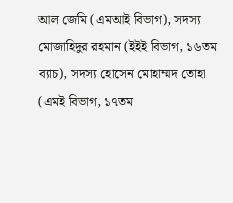আল জেমি (এমআই বিভাগ), সদস্য মোজাহিদুর রহমান (ইইই বিভাগ, ১৬তম ব্যাচ), সদস্য হোসেন মোহাম্মদ তোহা (এমই বিভাগ, ১৭তম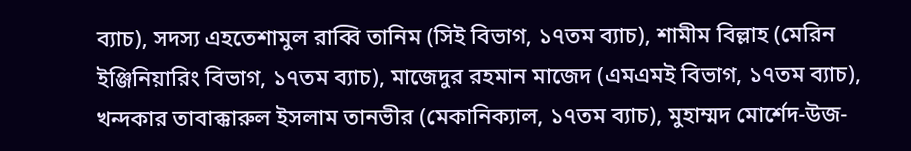ব্যাচ), সদস্য এহতেশামুল রাব্বি তানিম (সিই বিভাগ, ১৭তম ব্যাচ), শামীম বিল্লাহ (মেরিন ইঞ্জিনিয়ারিং বিভাগ, ১৭তম ব্যাচ), মাজেদুর রহমান মাজেদ (এমএমই বিভাগ, ১৭তম ব্যাচ), খন্দকার তাবাক্কারুল ইসলাম তানভীর (মেকানিক্যাল, ১৭তম ব্যাচ), মুহাম্মদ মোর্শেদ-উজ-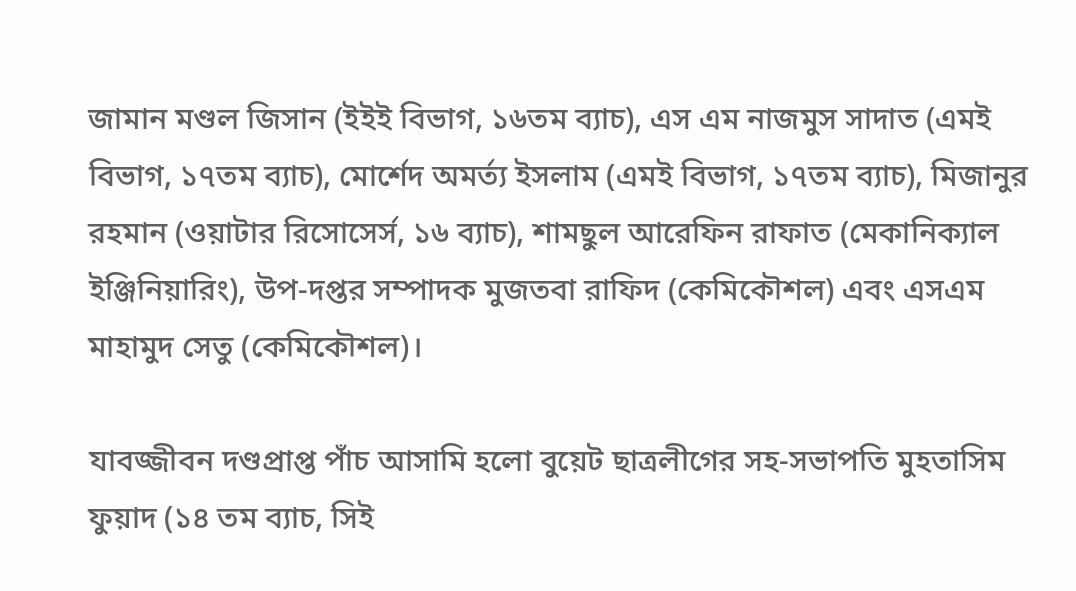জামান মণ্ডল জিসান (ইইই বিভাগ, ১৬তম ব্যাচ), এস এম নাজমুস সাদাত (এমই বিভাগ, ১৭তম ব্যাচ), মোর্শেদ অমর্ত্য ইসলাম (এমই বিভাগ, ১৭তম ব্যাচ), মিজানুর রহমান (ওয়াটার রিসোসের্স, ১৬ ব্যাচ), শামছুল আরেফিন রাফাত (মেকানিক্যাল ইঞ্জিনিয়ারিং), উপ-দপ্তর সম্পাদক মুজতবা রাফিদ (কেমিকৌশল) এবং এসএম মাহামুদ সেতু (কেমিকৌশল)।

যাবজ্জীবন দণ্ডপ্রাপ্ত পাঁচ আসামি হলো বুয়েট ছাত্রলীগের সহ-সভাপতি মুহতাসিম ফুয়াদ (১৪ তম ব্যাচ, সিই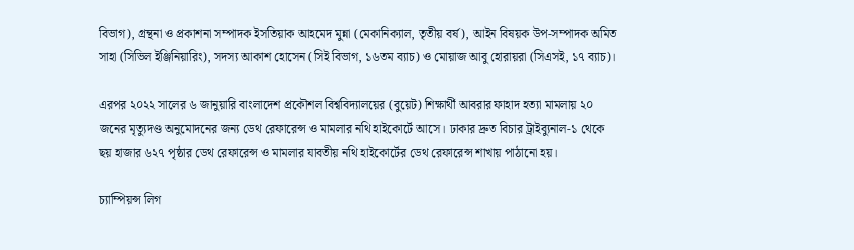বিভাগ), গ্রন্থনা ও প্রকাশনা সম্পাদক ইসতিয়াক আহমেদ মুন্না (মেকানিক্যাল, তৃতীয় বর্ষ), আইন বিষয়ক উপ-সম্পাদক অমিত সাহা (সিভিল ইঞ্জিনিয়ারিং), সদস্য আকাশ হোসেন (সিই বিভাগ, ১৬তম ব্যাচ) ও মোয়াজ আবু হোরায়রা (সিএসই, ১৭ ব্যাচ)।

এরপর ২০২২ সালের ৬ জানুয়ারি বাংলাদেশ প্রকৌশল বিশ্ববিদ্যালয়ের (বুয়েট) শিক্ষার্থী আবরার ফাহাদ হত্যা মামলায় ২০ জনের মৃত্যুদণ্ড অনুমোদনের জন্য ডেথ রেফারেন্স ও মামলার নথি হাইকোর্টে আসে। ঢাকার দ্রুত বিচার ট্রাইব্যুনাল-১ থেকে ছয় হাজার ৬২৭ পৃষ্ঠার ডেথ রেফারেন্স ও মামলার যাবতীয় নথি হাইকোর্টের ডেথ রেফারেন্স শাখায় পাঠানো হয়।

চ্যাম্পিয়ন্স লিগ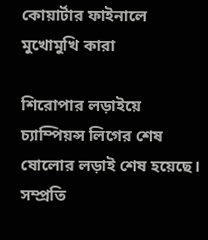কোয়ার্টার ফাইনালে মুখোমুখি কারা

শিরোপার লড়াইয়ে চ্যাম্পিয়ন্স লিগের শেষ ষোলোর লড়াই শেষ হয়েছে। সম্প্রতি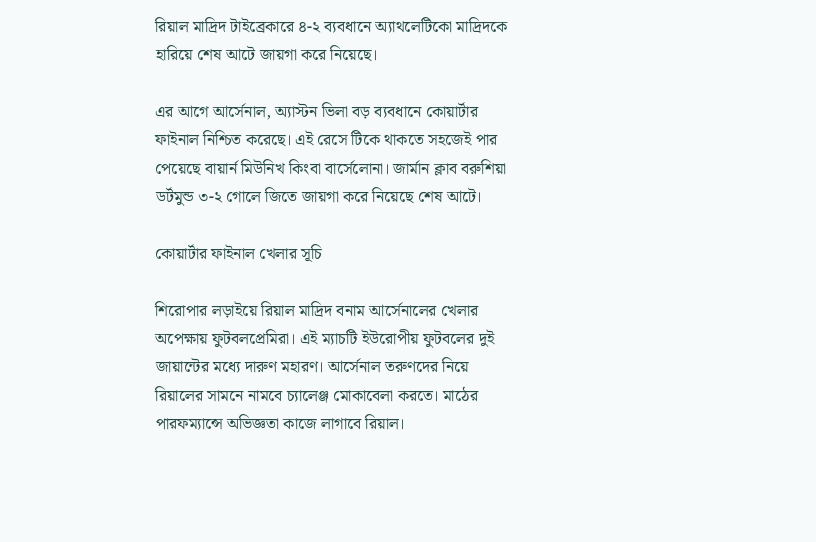রিয়াল মাদ্রিদ টাইব্রেকারে ৪-২ ব্যবধানে অ্যাথলেটিকো মাদ্রিদকে হারিয়ে শেষ আটে জায়গা করে নিয়েছে।

এর আগে আর্সেনাল, অ্যাস্টন ভিলা বড় ব্যবধানে কোয়ার্টার ফাইনাল নিশ্চিত করেছে। এই রেসে টিকে থাকতে সহজেই পার পেয়েছে বায়ার্ন মিউনিখ কিংবা বার্সেলোনা। জার্মান ক্লাব বরুশিয়া ডর্টমুন্ড ৩-২ গোলে জিতে জায়গা করে নিয়েছে শেষ আটে।

কোয়ার্টার ফাইনাল খেলার সূচি

শিরোপার লড়াইয়ে রিয়াল মাদ্রিদ বনাম আর্সেনালের খেলার অপেক্ষায় ফুটবলপ্রেমিরা। এই ম্যাচটি ইউরোপীয় ফুটবলের দুই জায়ান্টের মধ্যে দারুণ মহারণ। আর্সেনাল তরুণদের নিয়ে রিয়ালের সামনে নামবে চ্যালেঞ্জ মোকাবেলা করতে। মাঠের পারফম্যান্সে অভিজ্ঞতা কাজে লাগাবে রিয়াল।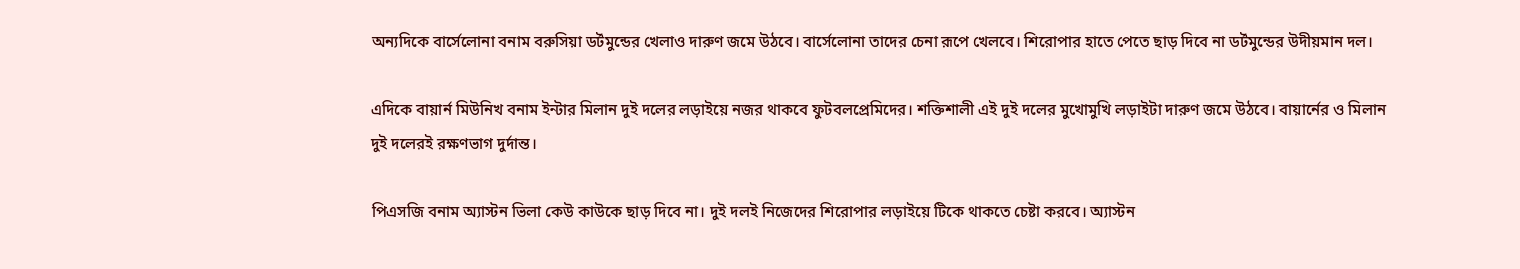অন্যদিকে বার্সেলোনা বনাম বরুসিয়া ডর্টমুন্ডের খেলাও দারুণ জমে উঠবে। বার্সেলোনা তাদের চেনা রূপে খেলবে। শিরোপার হাতে পেতে ছাড় দিবে না ডর্টমুন্ডের উদীয়মান দল।

এদিকে বায়ার্ন মিউনিখ বনাম ইন্টার মিলান দুই দলের লড়াইয়ে নজর থাকবে ফুটবলপ্রেমিদের। শক্তিশালী এই দুই দলের মুখোমুখি লড়াইটা দারুণ জমে উঠবে। বায়ার্নের ও মিলান দুই দলেরই রক্ষণভাগ দুর্দান্ত।

পিএসজি বনাম অ্যাস্টন ভিলা কেউ কাউকে ছাড় দিবে না। দুই দলই নিজেদের শিরোপার লড়াইয়ে টিকে থাকতে চেষ্টা করবে। অ্যাস্টন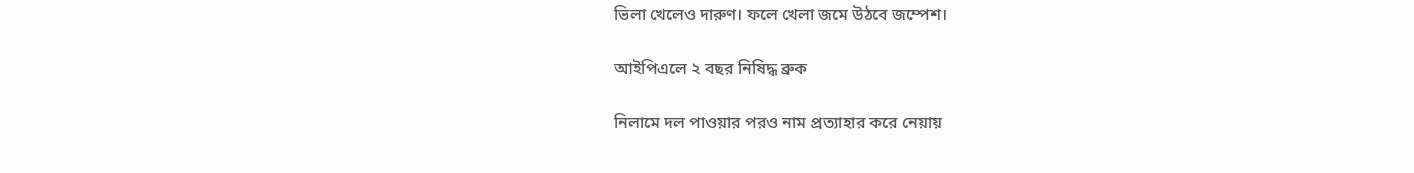ভিলা খেলেও দারুণ। ফলে খেলা জমে উঠবে জম্পেশ।

আইপিএলে ২ বছর নিষিদ্ধ ব্রুক

নিলামে দল পাওয়ার পরও নাম প্রত্যাহার করে নেয়ায়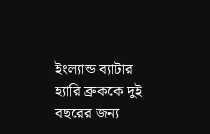ইংল্যান্ড ব্যাটার হ্যারি ব্রুককে দুই বছরের জন্য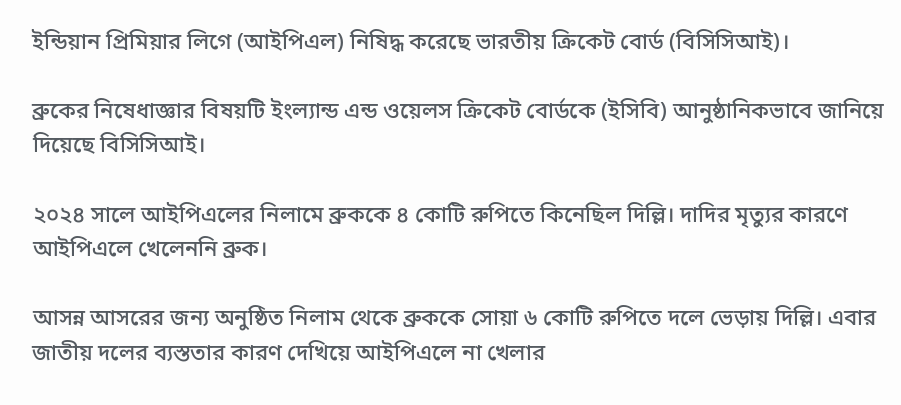ইন্ডিয়ান প্রিমিয়ার লিগে (আইপিএল) নিষিদ্ধ করেছে ভারতীয় ক্রিকেট বোর্ড (বিসিসিআই)।

ব্রুকের নিষেধাজ্ঞার বিষয়টি ইংল্যান্ড এন্ড ওয়েলস ক্রিকেট বোর্ডকে (ইসিবি) আনুষ্ঠানিকভাবে জানিয়ে দিয়েছে বিসিসিআই।

২০২৪ সালে আইপিএলের নিলামে ব্রুককে ৪ কোটি রুপিতে কিনেছিল দিল্লি। দাদির মৃত্যুর কারণে আইপিএলে খেলেননি ব্রুক।

আসন্ন আসরের জন্য অনুষ্ঠিত নিলাম থেকে ব্রুককে সোয়া ৬ কোটি রুপিতে দলে ভেড়ায় দিল্লি। এবার জাতীয় দলের ব্যস্ততার কারণ দেখিয়ে আইপিএলে না খেলার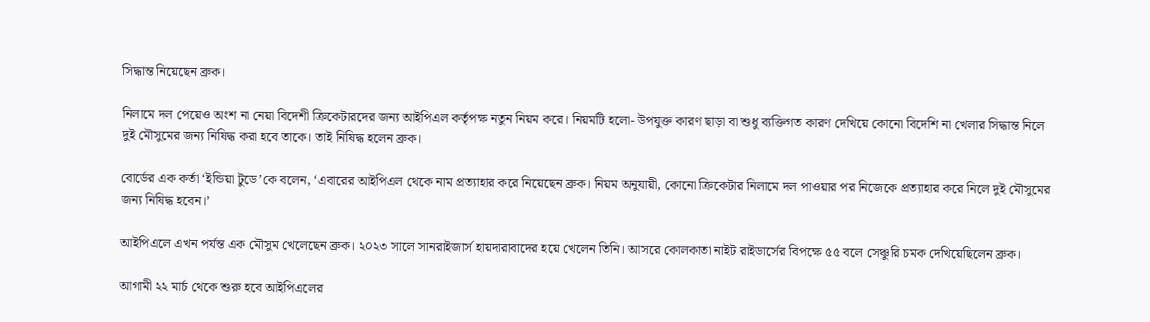সিদ্ধান্ত নিয়েছেন ব্রুক।

নিলামে দল পেয়েও অংশ না নেয়া বিদেশী ক্রিকেটারদের জন্য আইপিএল কর্তৃপক্ষ নতুন নিয়ম করে। নিয়মটি হলো- উপযুক্ত কারণ ছাড়া বা শুধু ব্যক্তিগত কারণ দেখিয়ে কোনো বিদেশি না খেলার সিদ্ধান্ত নিলে দুই মৌসুমের জন্য নিষিদ্ধ করা হবে তাকে। তাই নিষিদ্ধ হলেন ব্রুক।

বোর্ডের এক কর্তা ‘ইন্ডিয়া টুডে’কে বলেন, ‘এবারের আইপিএল থেকে নাম প্রত্যাহার করে নিয়েছেন ব্রুক। নিয়ম অনুযায়ী, কোনো ক্রিকেটার নিলামে দল পাওয়ার পর নিজেকে প্রত্যাহার করে নিলে দুই মৌসুমের জন্য নিষিদ্ধ হবেন।’

আইপিএলে এখন পর্যন্ত এক মৌসুম খেলেছেন ব্রুক। ২০২৩ সালে সানরাইজার্স হায়দারাবাদের হয়ে খেলেন তিনি। আসরে কোলকাতা নাইট রাইডার্সের বিপক্ষে ৫৫ বলে সেঞ্চুরি চমক দেখিয়েছিলেন ব্রুক।

আগামী ২২ মার্চ থেকে শুরু হবে আইপিএলের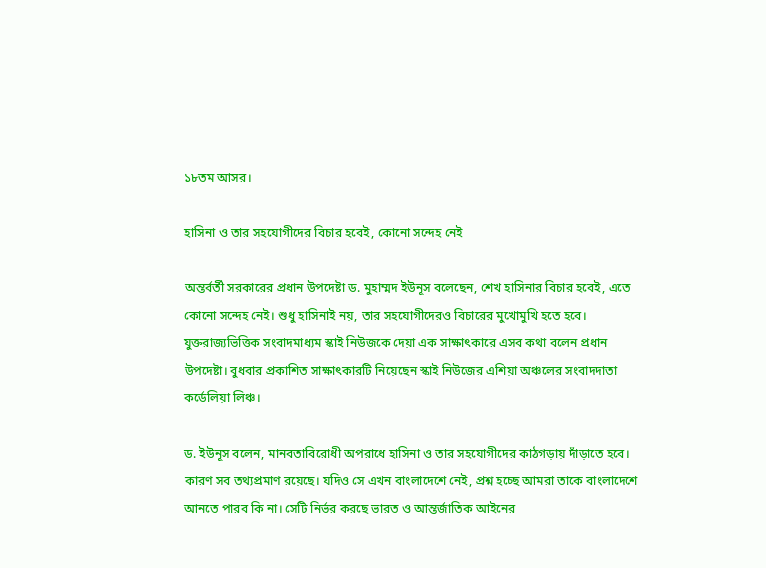১৮তম আসর।

হাসিনা ও তার সহযোগীদের বিচার হবেই, কোনো সন্দেহ নেই

অন্তর্বর্তী সরকারের প্রধান উপদেষ্টা ড. মুহাম্মদ ইউনূস বলেছেন, শেখ হাসিনার বিচার হবেই, এতে কোনো সন্দেহ নেই। শুধু হাসিনাই নয়, তার সহযোগীদেরও বিচারের মুখোমুখি হতে হবে। যুক্তরাজ্যভিত্তিক সংবাদমাধ্যম স্কাই নিউজকে দেয়া এক সাক্ষাৎকারে এসব কথা বলেন প্রধান উপদেষ্টা। বুধবার প্রকাশিত সাক্ষাৎকারটি নিয়েছেন স্কাই নিউজের এশিয়া অঞ্চলের সংবাদদাতা কর্ডেলিয়া লিঞ্চ।

ড. ইউনূস বলেন, মানবতাবিরোধী অপরাধে হাসিনা ও তার সহযোগীদের কাঠগড়ায় দাঁড়াতে হবে। কারণ সব তথ্যপ্রমাণ রয়েছে। যদিও সে এখন বাংলাদেশে নেই, প্রশ্ন হচ্ছে আমরা তাকে বাংলাদেশে আনতে পারব কি না। সেটি নির্ভর করছে ভারত ও আন্তর্জাতিক আইনের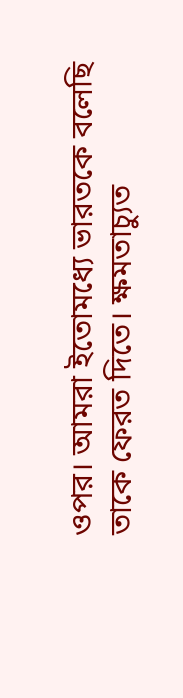ওপর। আমরা ইতোমধ্যে ভারতকে বলেছি তাকে ফেরত দিতে। ক্ষমতাচ্যুত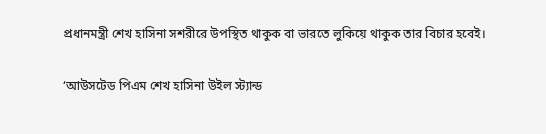প্রধানমন্ত্রী শেখ হাসিনা সশরীরে উপস্থিত থাকুক বা ভারতে লুকিয়ে থাকুক তার বিচার হবেই।

‘আউসটেড পিএম শেখ হাসিনা উইল স্ট্যান্ড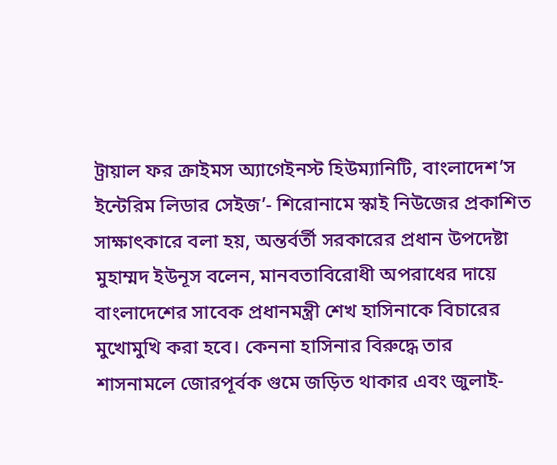ট্রায়াল ফর ক্রাইমস অ্যাগেইনস্ট হিউম্যানিটি, বাংলাদেশ’স ইন্টেরিম লিডার সেইজ’- শিরোনামে স্কাই নিউজের প্রকাশিত সাক্ষাৎকারে বলা হয়, অন্তর্বর্তী সরকারের প্রধান উপদেষ্টা মুহাম্মদ ইউনূস বলেন, মানবতাবিরোধী অপরাধের দায়ে বাংলাদেশের সাবেক প্রধানমন্ত্রী শেখ হাসিনাকে বিচারের মুখোমুখি করা হবে। কেননা হাসিনার বিরুদ্ধে তার শাসনামলে জোরপূর্বক গুমে জড়িত থাকার এবং জুলাই-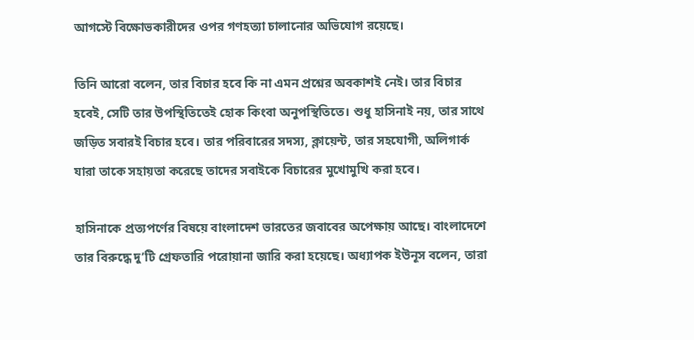আগস্টে বিক্ষোভকারীদের ওপর গণহত্যা চালানোর অভিযোগ রয়েছে।

তিনি আরো বলেন, তার বিচার হবে কি না এমন প্রশ্নের অবকাশই নেই। তার বিচার হবেই, সেটি তার উপস্থিতিতেই হোক কিংবা অনুপস্থিতিতে। শুধু হাসিনাই নয়, তার সাথে জড়িত সবারই বিচার হবে। তার পরিবারের সদস্য, ক্লায়েন্ট, তার সহযোগী, অলিগার্ক যারা তাকে সহায়তা করেছে তাদের সবাইকে বিচারের মুখোমুখি করা হবে।

হাসিনাকে প্রত্যপর্ণের বিষয়ে বাংলাদেশ ভারতের জবাবের অপেক্ষায় আছে। বাংলাদেশে তার বিরুদ্ধে দু’টি গ্রেফতারি পরোয়ানা জারি করা হয়েছে। অধ্যাপক ইউনূস বলেন, তারা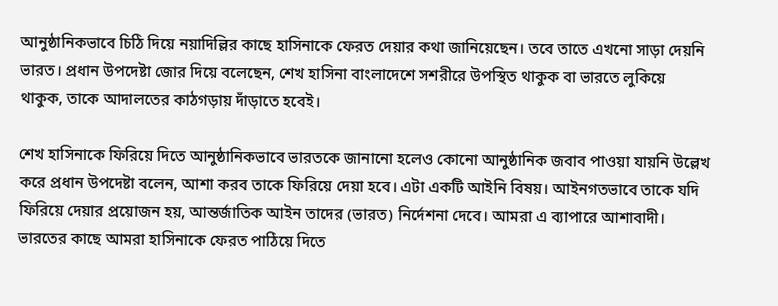আনুষ্ঠানিকভাবে চিঠি দিয়ে নয়াদিল্লির কাছে হাসিনাকে ফেরত দেয়ার কথা জানিয়েছেন। তবে তাতে এখনো সাড়া দেয়নি ভারত। প্রধান উপদেষ্টা জোর দিয়ে বলেছেন, শেখ হাসিনা বাংলাদেশে সশরীরে উপস্থিত থাকুক বা ভারতে লুকিয়ে থাকুক, তাকে আদালতের কাঠগড়ায় দাঁড়াতে হবেই।

শেখ হাসিনাকে ফিরিয়ে দিতে আনুষ্ঠানিকভাবে ভারতকে জানানো হলেও কোনো আনুষ্ঠানিক জবাব পাওয়া যায়নি উল্লেখ করে প্রধান উপদেষ্টা বলেন, আশা করব তাকে ফিরিয়ে দেয়া হবে। এটা একটি আইনি বিষয়। আইনগতভাবে তাকে যদি ফিরিয়ে দেয়ার প্রয়োজন হয়, আন্তর্জাতিক আইন তাদের (ভারত) নির্দেশনা দেবে। আমরা এ ব্যাপারে আশাবাদী। ভারতের কাছে আমরা হাসিনাকে ফেরত পাঠিয়ে দিতে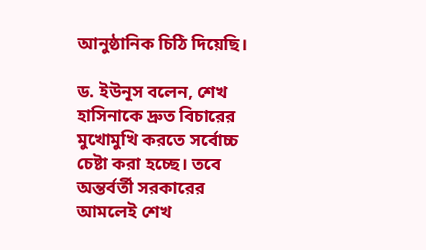আনুষ্ঠানিক চিঠি দিয়েছি।

ড. ইউনূস বলেন, শেখ হাসিনাকে দ্রুত বিচারের মুখোমুখি করতে সর্বোচ্চ চেষ্টা করা হচ্ছে। তবে অন্তর্বর্তী সরকারের আমলেই শেখ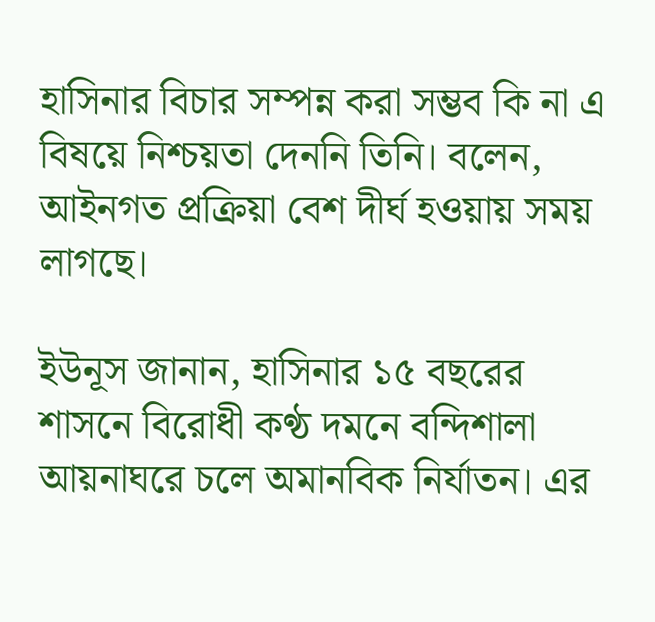হাসিনার বিচার সম্পন্ন করা সম্ভব কি না এ বিষয়ে নিশ্চয়তা দেননি তিনি। বলেন, আইনগত প্রক্রিয়া বেশ দীর্ঘ হওয়ায় সময় লাগছে।

ইউনূস জানান, হাসিনার ১৫ বছরের শাসনে বিরোধী কণ্ঠ দমনে বন্দিশালা আয়নাঘরে চলে অমানবিক নির্যাতন। এর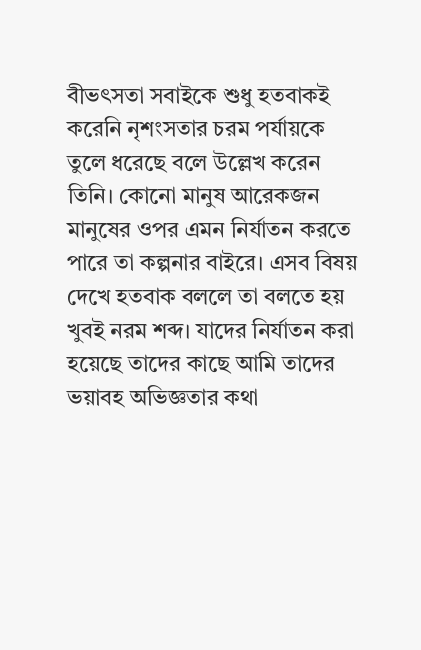বীভৎসতা সবাইকে শুধু হতবাকই করেনি নৃশংসতার চরম পর্যায়কে তুলে ধরেছে বলে উল্লেখ করেন তিনি। কোনো মানুষ আরেকজন মানুষের ওপর এমন নির্যাতন করতে পারে তা কল্পনার বাইরে। এসব বিষয় দেখে হতবাক বললে তা বলতে হয় খুবই নরম শব্দ। যাদের নির্যাতন করা হয়েছে তাদের কাছে আমি তাদের ভয়াবহ অভিজ্ঞতার কথা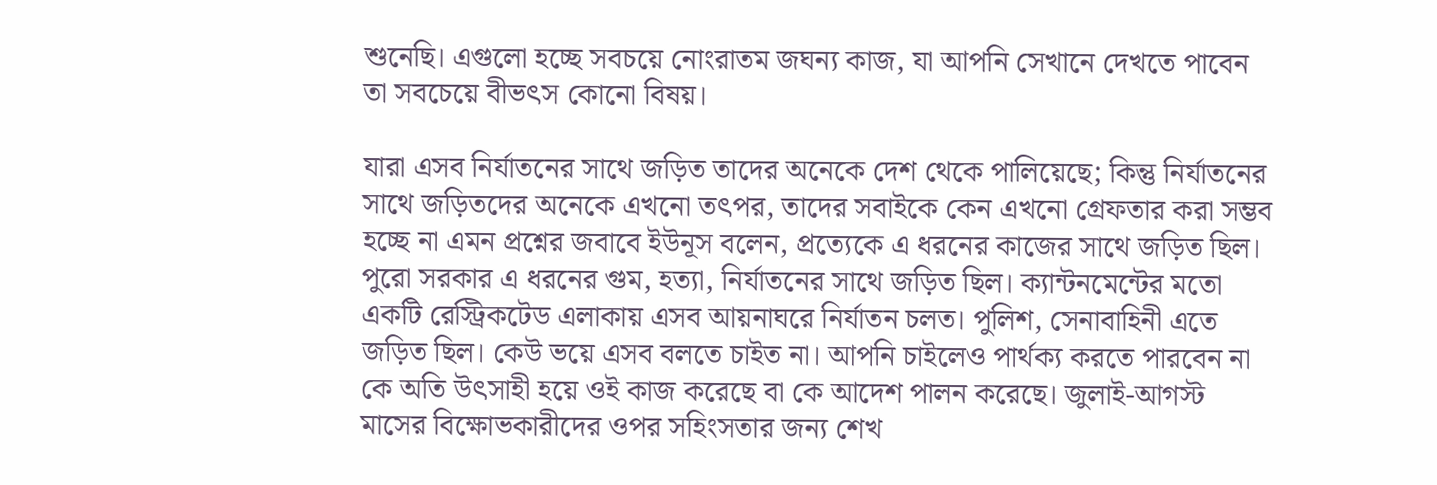শুনেছি। এগুলো হচ্ছে সবচয়ে নোংরাতম জঘন্য কাজ, যা আপনি সেখানে দেখতে পাবেন তা সবচেয়ে বীভৎস কোনো বিষয়।

যারা এসব নির্যাতনের সাথে জড়িত তাদের অনেকে দেশ থেকে পালিয়েছে; কিন্তু নির্যাতনের সাথে জড়িতদের অনেকে এখনো তৎপর, তাদের সবাইকে কেন এখনো গ্রেফতার করা সম্ভব হচ্ছে না এমন প্রশ্নের জবাবে ইউনূস বলেন, প্রত্যেকে এ ধরনের কাজের সাথে জড়িত ছিল। পুরো সরকার এ ধরনের গুম, হত্যা, নির্যাতনের সাথে জড়িত ছিল। ক্যান্টনমেন্টের মতো একটি রেস্ট্রিকটেড এলাকায় এসব আয়নাঘরে নির্যাতন চলত। পুলিশ, সেনাবাহিনী এতে জড়িত ছিল। কেউ ভয়ে এসব বলতে চাইত না। আপনি চাইলেও পার্থক্য করতে পারবেন না কে অতি উৎসাহী হয়ে ওই কাজ করেছে বা কে আদেশ পালন করেছে। জুলাই-আগস্ট মাসের বিক্ষোভকারীদের ওপর সহিংসতার জন্য শেখ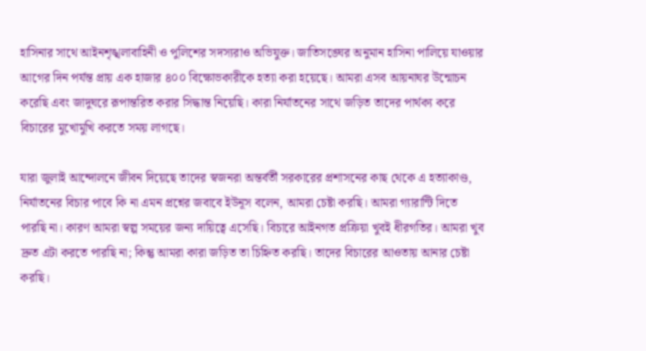হাসিনার সাথে আইনশৃঙ্খলাবাহিনী ও পুলিশের সদস্যরাও অভিযুক্ত। জাতিসঙ্ঘের অনুমান হাসিনা পালিয়ে যাওয়ার আগের দিন পর্যন্ত প্রায় এক হাজার ৪০০ বিক্ষোভকারীকে হত্যা করা হয়েছে। আমরা এসব আয়নাঘর উন্মোচন করেছি এবং জাদুঘরে রূপান্তরিত করার সিদ্ধান্ত নিয়েছি। কারা নির্যাতনের সাথে জড়িত তাদের পার্থক্য করে বিচারের মুখোমুখি করতে সময় লাগছে।

যারা জুলাই আন্দোলনে জীবন দিয়েছে তাদের স্বজনরা অন্তর্বর্তী সরকারের প্রশাসনের কাছ থেকে এ হত্যাকাণ্ড, নির্যাতনের বিচার পাবে কি না এমন প্রশ্নের জবাবে ইউনূস বলেন, আমরা চেষ্টা করছি। আমরা গ্যারান্টি দিতে পারছি না। কারণ আমরা স্বল্প সময়ের জন্য দায়িত্বে এসেছি। বিচারে আইনগত প্রক্রিয়া খুবই ধীরগতির। আমরা খুব দ্রুত এটা করতে পারছি না; কিন্তু আমরা কারা জড়িত তা চিহ্নিত করছি। তাদের বিচারের আওতায় আনার চেষ্টা করছি।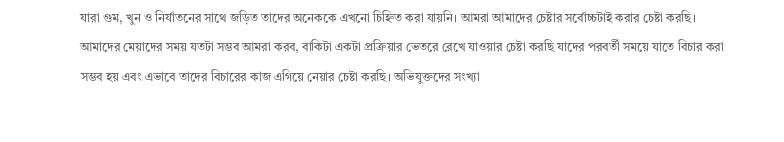যারা গুম, খুন ও নির্যাতনের সাথে জড়িত তাদের অনেককে এখনো চিহ্নিত করা যায়নি। আমরা আমাদের চেষ্টার সর্বোচ্চটাই করার চেষ্টা করছি। আমাদের মেয়াদের সময় যতটা সম্ভব আমরা করব, বাকিটা একটা প্রক্রিয়ার ভেতরে রেখে যাওয়ার চেষ্টা করছি যাদের পরবর্তী সময়ে যাতে বিচার করা সম্ভব হয় এবং এভাবে তাদের বিচারের কাজ এগিয়ে নেয়ার চেষ্টা করছি। অভিযুক্তদের সংখ্যা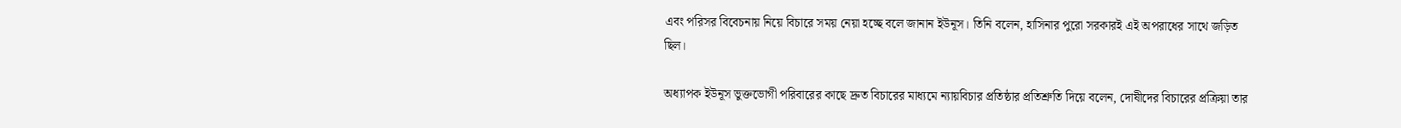এবং পরিসর বিবেচনায় নিয়ে বিচারে সময় নেয়া হচ্ছে বলে জানান ইউনূস। তিনি বলেন, হাসিনার পুরো সরকারই এই অপরাধের সাথে জড়িত ছিল।

অধ্যাপক ইউনূস ভুক্তভোগী পরিবারের কাছে দ্রুত বিচারের মাধ্যমে ন্যায়বিচার প্রতিষ্ঠার প্রতিশ্রুতি দিয়ে বলেন, দোষীদের বিচারের প্রক্রিয়া তার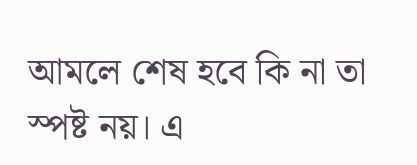আমলে শেষ হবে কি না তা স্পষ্ট নয়। এ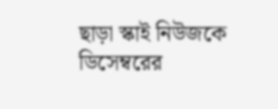ছাড়া স্কাই নিউজকে ডিসেম্বরের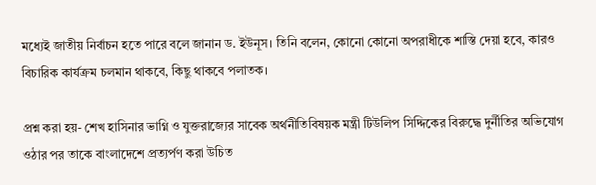মধ্যেই জাতীয় নির্বাচন হতে পারে বলে জানান ড. ইউনূস। তিনি বলেন, কোনো কোনো অপরাধীকে শাস্তি দেয়া হবে, কারও বিচারিক কার্যক্রম চলমান থাকবে, কিছু থাকবে পলাতক।

প্রশ্ন করা হয়- শেখ হাসিনার ভাগ্নি ও যুক্তরাজ্যের সাবেক অর্থনীতিবিষয়ক মন্ত্রী টিউলিপ সিদ্দিকের বিরুদ্ধে দুর্নীতির অভিযোগ ওঠার পর তাকে বাংলাদেশে প্রত্যর্পণ করা উচিত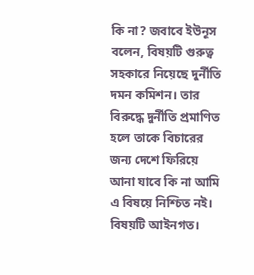কি না? জবাবে ইউনূস বলেন, বিষয়টি গুরুত্ব সহকারে নিয়েছে দুর্নীতি দমন কমিশন। তার বিরুদ্ধে দুর্নীতি প্রমাণিত হলে তাকে বিচারের জন্য দেশে ফিরিয়ে আনা যাবে কি না আমি এ বিষয়ে নিশ্চিত নই। বিষয়টি আইনগত।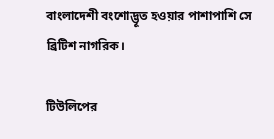বাংলাদেশী বংশোদ্ভূত হওয়ার পাশাপাশি সে ব্রিটিশ নাগরিক।

টিউলিপের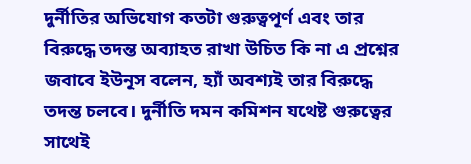দুর্নীতির অভিযোগ কতটা গুরুত্বপূর্ণ এবং তার বিরুদ্ধে তদন্ত অব্যাহত রাখা উচিত কি না এ প্রশ্নের জবাবে ইউনূস বলেন, হ্যাঁ অবশ্যই তার বিরুদ্ধে তদন্ত চলবে। দুর্নীতি দমন কমিশন যথেষ্ট গুরুত্বের সাথেই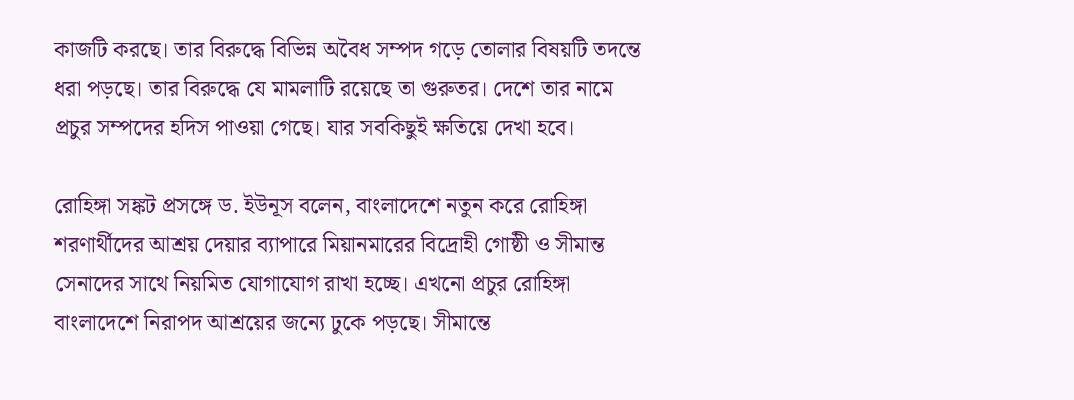কাজটি করছে। তার বিরুদ্ধে বিভিন্ন অবৈধ সম্পদ গড়ে তোলার বিষয়টি তদন্তে ধরা পড়ছে। তার বিরুদ্ধে যে মামলাটি রয়েছে তা গুরুতর। দেশে তার নামে প্রচুর সম্পদের হদিস পাওয়া গেছে। যার সবকিছুই ক্ষতিয়ে দেখা হবে।

রোহিঙ্গা সঙ্কট প্রসঙ্গে ড. ইউনূস বলেন, বাংলাদেশে নতুন করে রোহিঙ্গা শরণার্থীদের আশ্রয় দেয়ার ব্যাপারে মিয়ানমারের বিদ্রোহী গোষ্ঠী ও সীমান্ত সেনাদের সাথে নিয়মিত যোগাযোগ রাখা হচ্ছে। এখনো প্রচুর রোহিঙ্গা বাংলাদেশে নিরাপদ আশ্রয়ের জন্যে ঢুকে পড়ছে। সীমান্তে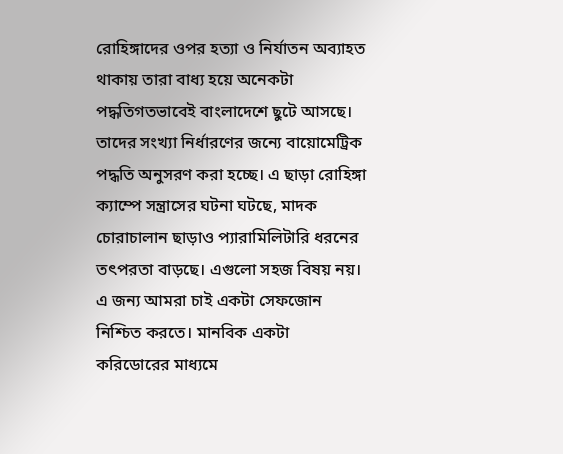রোহিঙ্গাদের ওপর হত্যা ও নির্যাতন অব্যাহত থাকায় তারা বাধ্য হয়ে অনেকটা পদ্ধতিগতভাবেই বাংলাদেশে ছুটে আসছে। তাদের সংখ্যা নির্ধারণের জন্যে বায়োমেট্রিক পদ্ধতি অনুসরণ করা হচ্ছে। এ ছাড়া রোহিঙ্গা ক্যাম্পে সন্ত্রাসের ঘটনা ঘটছে, মাদক চোরাচালান ছাড়াও প্যারামিলিটারি ধরনের তৎপরতা বাড়ছে। এগুলো সহজ বিষয় নয়। এ জন্য আমরা চাই একটা সেফজোন নিশ্চিত করতে। মানবিক একটা করিডোরের মাধ্যমে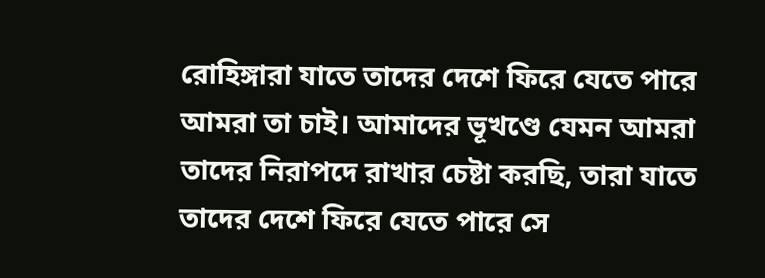রোহিঙ্গারা যাতে তাদের দেশে ফিরে যেতে পারে আমরা তা চাই। আমাদের ভূখণ্ডে যেমন আমরা তাদের নিরাপদে রাখার চেষ্টা করছি, তারা যাতে তাদের দেশে ফিরে যেতে পারে সে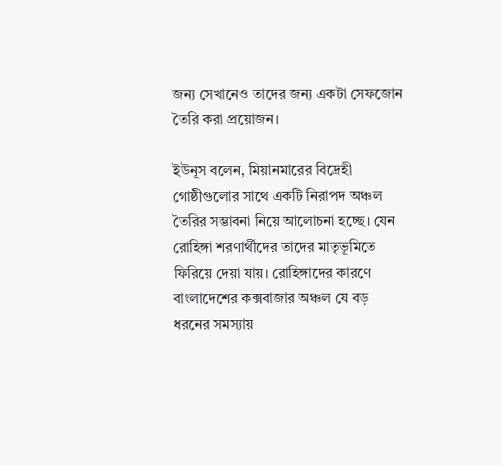জন্য সেখানেও তাদের জন্য একটা সেফজোন তৈরি করা প্রয়োজন।

ইউনূস বলেন, মিয়ানমারের বিদ্রেহী গোষ্ঠীগুলোর সাথে একটি নিরাপদ অঞ্চল তৈরির সম্ভাবনা নিয়ে আলোচনা হচ্ছে। যেন রোহিঙ্গা শরণার্থীদের তাদের মাতৃভূমিতে ফিরিয়ে দেয়া যায়। রোহিঙ্গাদের কারণে বাংলাদেশের কক্সবাজার অঞ্চল যে বড় ধরনের সমস্যায়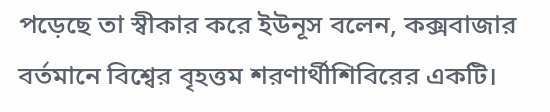পড়েছে তা স্বীকার করে ইউনূস বলেন, কক্সবাজার বর্তমানে বিশ্বের বৃহত্তম শরণার্থীশিবিরের একটি।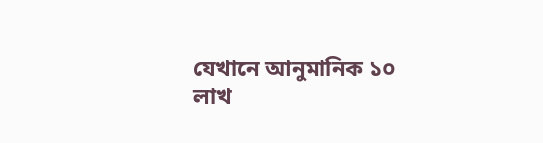যেখানে আনুমানিক ১০ লাখ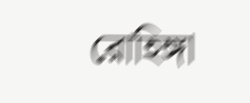রোহিঙ্গা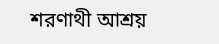শরণাথী আশ্রয়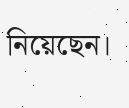নিয়েছেন।